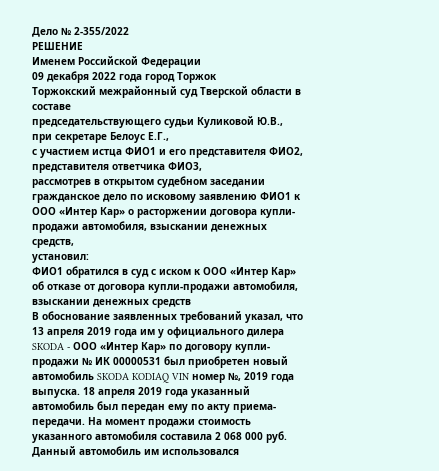Дело № 2-355/2022
РЕШЕНИЕ
Именем Российской Федерации
09 декабря 2022 года город Торжок
Торжокский межрайонный суд Тверской области в составе
председательствующего судьи Куликовой Ю.В.,
при секретаре Белоус Е.Г.,
с участием истца ФИО1 и его представителя ФИО2,
представителя ответчика ФИО3,
рассмотрев в открытом судебном заседании гражданское дело по исковому заявлению ФИО1 к ООО «Интер Кар» о расторжении договора купли-продажи автомобиля, взыскании денежных средств,
установил:
ФИО1 обратился в суд с иском к ООО «Интер Кар» об отказе от договора купли-продажи автомобиля, взыскании денежных средств
В обоснование заявленных требований указал, что 13 апреля 2019 года им у официального дилера SKODA - ООО «Интер Кар» по договору купли-продажи № ИК 00000531 был приобретен новый автомобиль SKODA KODIAQ VIN номер №, 2019 года выпуска. 18 апреля 2019 года указанный автомобиль был передан ему по акту приема-передачи. На момент продажи стоимость указанного автомобиля составила 2 068 000 руб. Данный автомобиль им использовался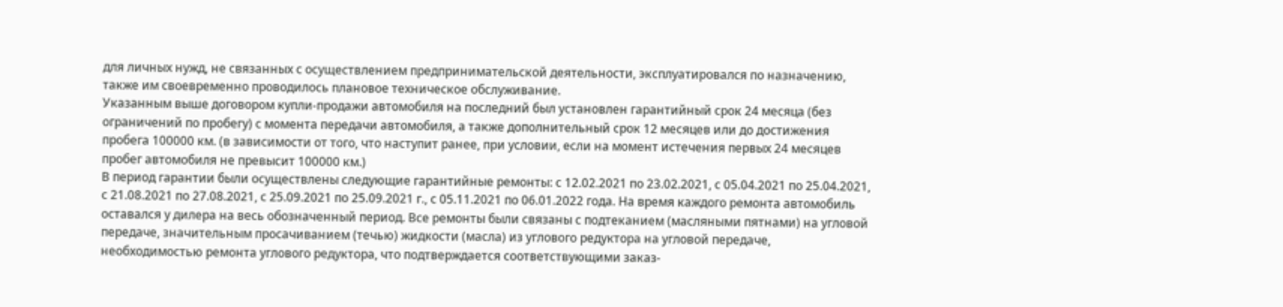для личных нужд, не связанных с осуществлением предпринимательской деятельности, эксплуатировался по назначению, также им своевременно проводилось плановое техническое обслуживание.
Указанным выше договором купли-продажи автомобиля на последний был установлен гарантийный срок 24 месяца (без ограничений по пробегу) с момента передачи автомобиля, а также дополнительный срок 12 месяцев или до достижения пробега 100000 км. (в зависимости от того, что наступит ранее, при условии, если на момент истечения первых 24 месяцев пробег автомобиля не превысит 100000 км.)
В период гарантии были осуществлены следующие гарантийные ремонты: с 12.02.2021 по 23.02.2021, с 05.04.2021 по 25.04.2021, с 21.08.2021 по 27.08.2021, с 25.09.2021 по 25.09.2021 г., с 05.11.2021 по 06.01.2022 года. На время каждого ремонта автомобиль оставался у дилера на весь обозначенный период. Все ремонты были связаны с подтеканием (масляными пятнами) на угловой передаче, значительным просачиванием (течью) жидкости (масла) из углового редуктора на угловой передаче, необходимостью ремонта углового редуктора, что подтверждается соответствующими заказ-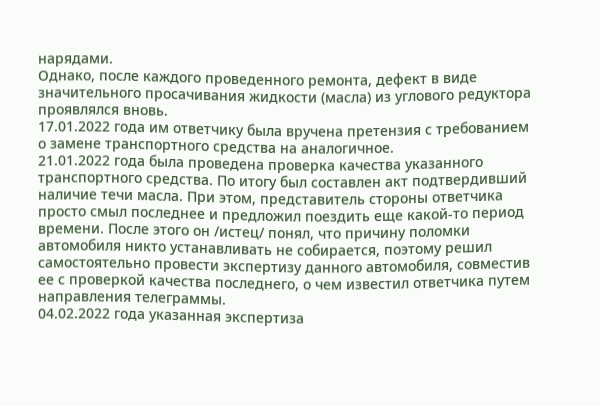нарядами.
Однако, после каждого проведенного ремонта, дефект в виде значительного просачивания жидкости (масла) из углового редуктора проявлялся вновь.
17.01.2022 года им ответчику была вручена претензия с требованием о замене транспортного средства на аналогичное.
21.01.2022 года была проведена проверка качества указанного транспортного средства. По итогу был составлен акт подтвердивший наличие течи масла. При этом, представитель стороны ответчика просто смыл последнее и предложил поездить еще какой-то период времени. После этого он /истец/ понял, что причину поломки автомобиля никто устанавливать не собирается, поэтому решил самостоятельно провести экспертизу данного автомобиля, совместив ее с проверкой качества последнего, о чем известил ответчика путем направления телеграммы.
04.02.2022 года указанная экспертиза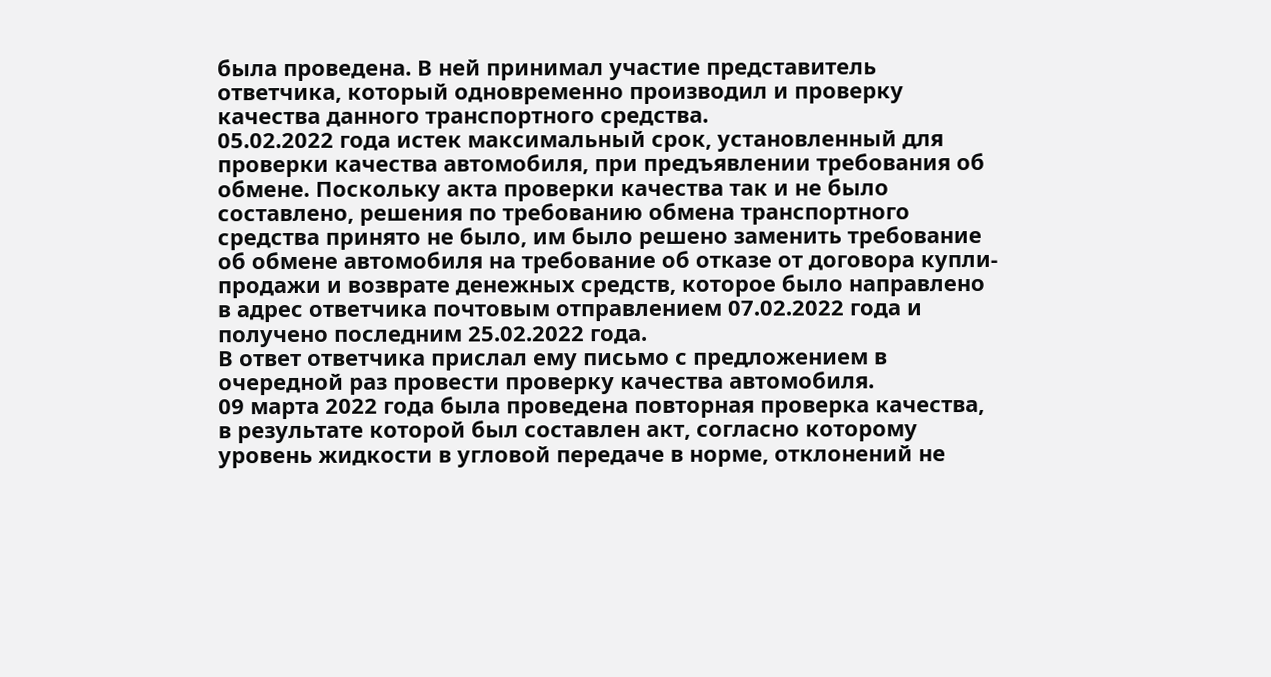была проведена. В ней принимал участие представитель ответчика, который одновременно производил и проверку качества данного транспортного средства.
05.02.2022 года истек максимальный срок, установленный для проверки качества автомобиля, при предъявлении требования об обмене. Поскольку акта проверки качества так и не было составлено, решения по требованию обмена транспортного средства принято не было, им было решено заменить требование об обмене автомобиля на требование об отказе от договора купли-продажи и возврате денежных средств, которое было направлено в адрес ответчика почтовым отправлением 07.02.2022 года и получено последним 25.02.2022 года.
В ответ ответчика прислал ему письмо с предложением в очередной раз провести проверку качества автомобиля.
09 марта 2022 года была проведена повторная проверка качества, в результате которой был составлен акт, согласно которому уровень жидкости в угловой передаче в норме, отклонений не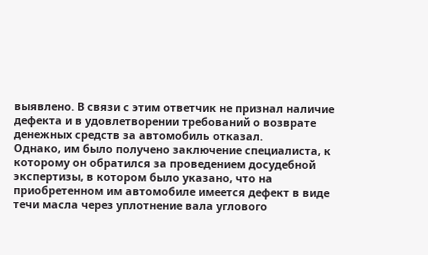выявлено. В связи с этим ответчик не признал наличие дефекта и в удовлетворении требований о возврате денежных средств за автомобиль отказал.
Однако, им было получено заключение специалиста, к которому он обратился за проведением досудебной экспертизы, в котором было указано, что на приобретенном им автомобиле имеется дефект в виде течи масла через уплотнение вала углового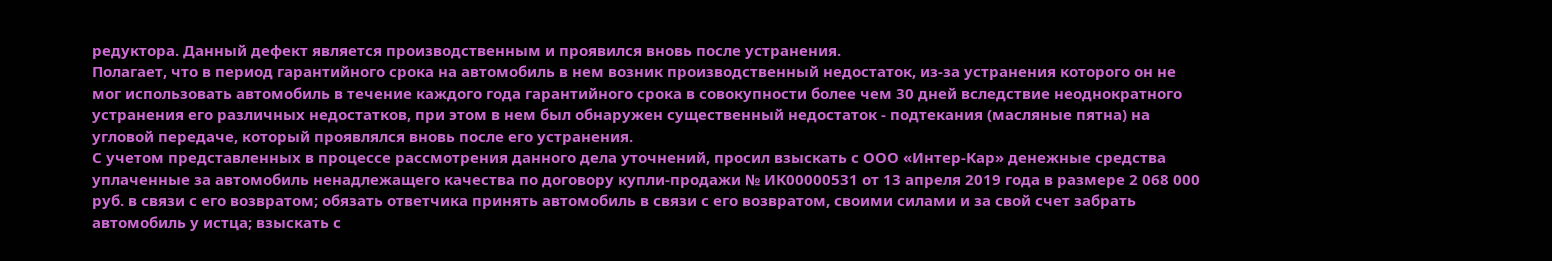редуктора. Данный дефект является производственным и проявился вновь после устранения.
Полагает, что в период гарантийного срока на автомобиль в нем возник производственный недостаток, из-за устранения которого он не мог использовать автомобиль в течение каждого года гарантийного срока в совокупности более чем 30 дней вследствие неоднократного устранения его различных недостатков, при этом в нем был обнаружен существенный недостаток - подтекания (масляные пятна) на угловой передаче, который проявлялся вновь после его устранения.
С учетом представленных в процессе рассмотрения данного дела уточнений, просил взыскать с ООО «Интер-Кар» денежные средства уплаченные за автомобиль ненадлежащего качества по договору купли-продажи № ИК00000531 от 13 апреля 2019 года в размере 2 068 000 руб. в связи с его возвратом; обязать ответчика принять автомобиль в связи с его возвратом, своими силами и за свой счет забрать автомобиль у истца; взыскать с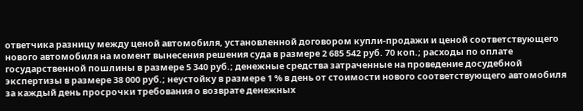ответчика разницу между ценой автомобиля, установленной договором купли-продажи и ценой соответствующего нового автомобиля на момент вынесения решения суда в размере 2 685 542 руб. 70 коп.; расходы по оплате государственной пошлины в размере 5 340 руб.; денежные средства затраченные на проведение досудебной экспертизы в размере 38 000 руб.; неустойку в размере 1 % в день от стоимости нового соответствующего автомобиля за каждый день просрочки требования о возврате денежных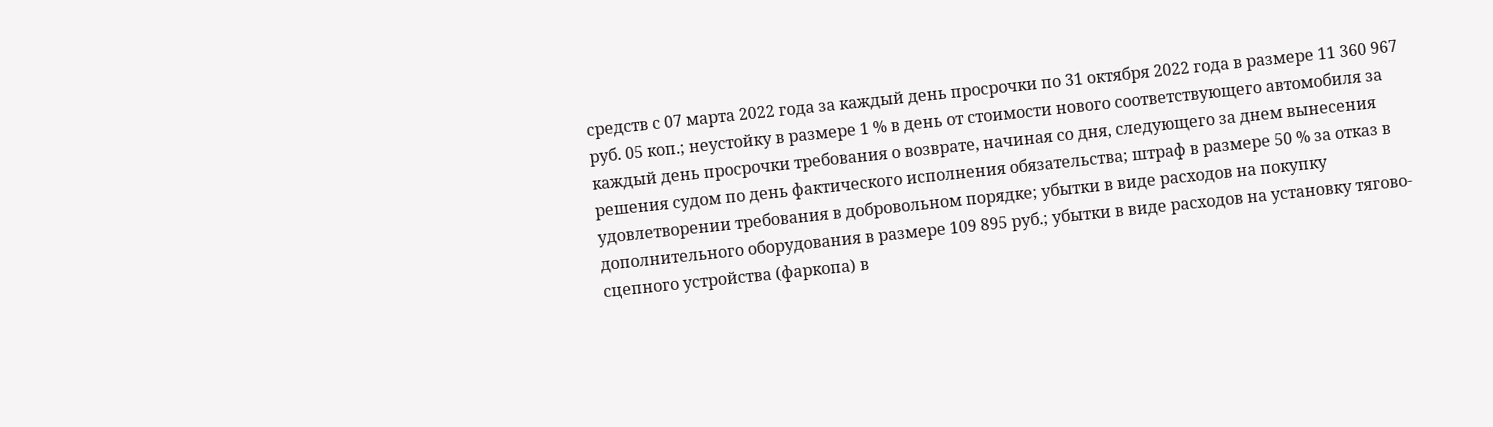средств с 07 марта 2022 года за каждый день просрочки по 31 октября 2022 года в размере 11 360 967 руб. 05 коп.; неустойку в размере 1 % в день от стоимости нового соответствующего автомобиля за каждый день просрочки требования о возврате, начиная со дня, следующего за днем вынесения решения судом по день фактического исполнения обязательства; штраф в размере 50 % за отказ в удовлетворении требования в добровольном порядке; убытки в виде расходов на покупку дополнительного оборудования в размере 109 895 руб.; убытки в виде расходов на установку тягово-сцепного устройства (фаркопа) в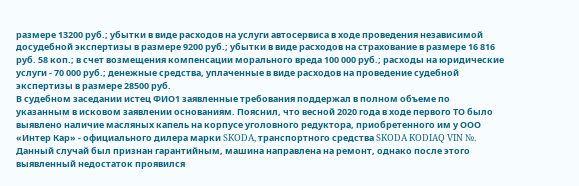размере 13200 руб.; убытки в виде расходов на услуги автосервиса в ходе проведения независимой досудебной экспертизы в размере 9200 руб.; убытки в виде расходов на страхование в размере 16 816 руб. 58 коп.; в счет возмещения компенсации морального вреда 100 000 руб.; расходы на юридические услуги - 70 000 руб.; денежные средства, уплаченные в виде расходов на проведение судебной экспертизы в размере 28500 руб.
В судебном заседании истец ФИО1 заявленные требования поддержал в полном объеме по указанным в исковом заявлении основаниям. Пояснил, что весной 2020 года в ходе первого ТО было выявлено наличие масляных капель на корпусе уголовного редуктора, приобретенного им у ООО «Интер Кар» - официального дилера марки SKODA, транспортного средства SKODA KODIAQ VIN №. Данный случай был признан гарантийным, машина направлена на ремонт, однако после этого выявленный недостаток проявился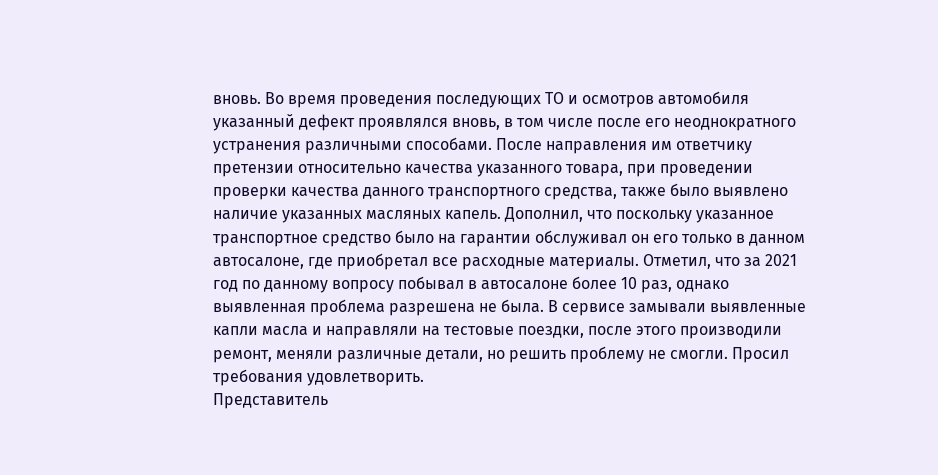вновь. Во время проведения последующих ТО и осмотров автомобиля указанный дефект проявлялся вновь, в том числе после его неоднократного устранения различными способами. После направления им ответчику претензии относительно качества указанного товара, при проведении проверки качества данного транспортного средства, также было выявлено наличие указанных масляных капель. Дополнил, что поскольку указанное транспортное средство было на гарантии обслуживал он его только в данном автосалоне, где приобретал все расходные материалы. Отметил, что за 2021 год по данному вопросу побывал в автосалоне более 10 раз, однако выявленная проблема разрешена не была. В сервисе замывали выявленные капли масла и направляли на тестовые поездки, после этого производили ремонт, меняли различные детали, но решить проблему не смогли. Просил требования удовлетворить.
Представитель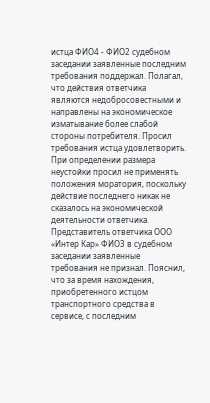истца ФИО4 - ФИО2 судебном заседании заявленные последним требования поддержал. Полагал, что действия ответчика являются недобросовестными и направлены на экономическое изматывание более слабой стороны потребителя. Просил требования истца удовлетворить. При определении размера неустойки просил не применять положения моратория, поскольку действие последнего никак не сказалось на экономической деятельности ответчика.
Представитель ответчика ООО «Интер Кар» ФИО3 в судебном заседании заявленные требования не признал. Пояснил, что за время нахождения, приобретенного истцом транспортного средства в сервисе, с последним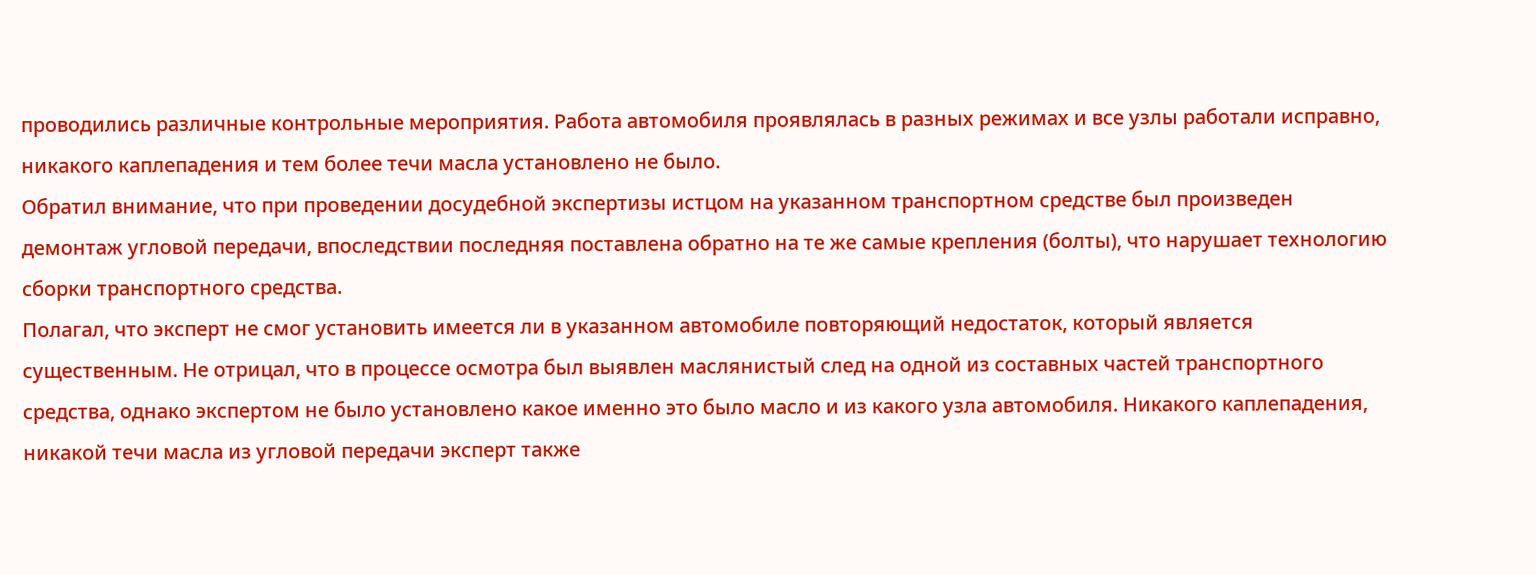проводились различные контрольные мероприятия. Работа автомобиля проявлялась в разных режимах и все узлы работали исправно, никакого каплепадения и тем более течи масла установлено не было.
Обратил внимание, что при проведении досудебной экспертизы истцом на указанном транспортном средстве был произведен демонтаж угловой передачи, впоследствии последняя поставлена обратно на те же самые крепления (болты), что нарушает технологию сборки транспортного средства.
Полагал, что эксперт не смог установить имеется ли в указанном автомобиле повторяющий недостаток, который является существенным. Не отрицал, что в процессе осмотра был выявлен маслянистый след на одной из составных частей транспортного средства, однако экспертом не было установлено какое именно это было масло и из какого узла автомобиля. Никакого каплепадения, никакой течи масла из угловой передачи эксперт также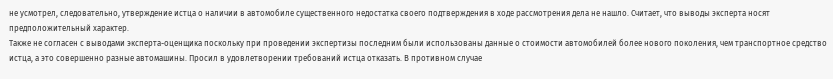не усмотрел, следовательно, утверждение истца о наличии в автомобиле существенного недостатка своего подтверждения в ходе рассмотрения дела не нашло. Считает, что выводы эксперта носят предположительный характер.
Также не согласен с выводами эксперта-оценщика поскольку при проведении экспертизы последним были использованы данные о стоимости автомобилей более нового поколения, чем транспортное средство истца, а это совершенно разные автомашины. Просил в удовлетворении требований истца отказать. В противном случае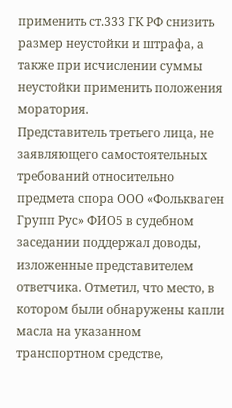применить ст.333 ГК РФ снизить размер неустойки и штрафа, а также при исчислении суммы неустойки применить положения моратория.
Представитель третьего лица, не заявляющего самостоятельных требований относительно предмета спора ООО «Фолькваген Групп Рус» ФИО5 в судебном заседании поддержал доводы, изложенные представителем ответчика. Отметил, что место, в котором были обнаружены капли масла на указанном транспортном средстве,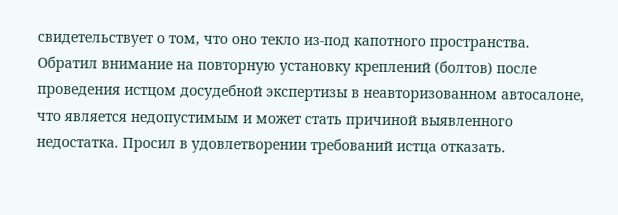свидетельствует о том, что оно текло из-под капотного пространства. Обратил внимание на повторную установку креплений (болтов) после проведения истцом досудебной экспертизы в неавторизованном автосалоне, что является недопустимым и может стать причиной выявленного недостатка. Просил в удовлетворении требований истца отказать.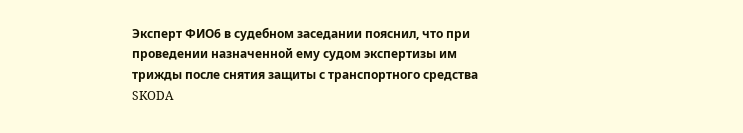Эксперт ФИО6 в судебном заседании пояснил, что при проведении назначенной ему судом экспертизы им трижды после снятия защиты с транспортного средства SKODA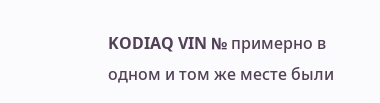KODIAQ VIN № примерно в одном и том же месте были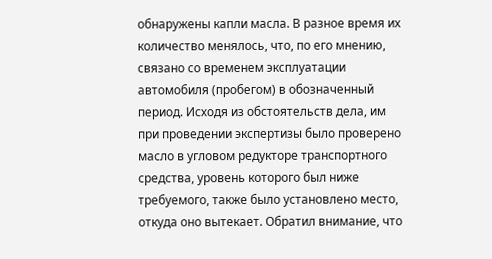обнаружены капли масла. В разное время их количество менялось, что, по его мнению, связано со временем эксплуатации автомобиля (пробегом) в обозначенный период. Исходя из обстоятельств дела, им при проведении экспертизы было проверено масло в угловом редукторе транспортного средства, уровень которого был ниже требуемого, также было установлено место, откуда оно вытекает. Обратил внимание, что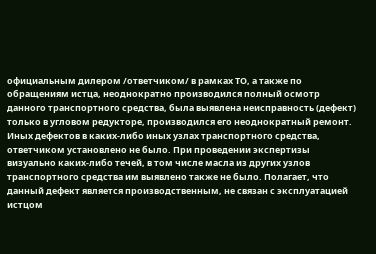официальным дилером /ответчиком/ в рамках ТО, а также по обращениям истца, неоднократно производился полный осмотр данного транспортного средства, была выявлена неисправность (дефект) только в угловом редукторе, производился его неоднократный ремонт. Иных дефектов в каких-либо иных узлах транспортного средства, ответчиком установлено не было. При проведении экспертизы визуально каких-либо течей, в том числе масла из других узлов транспортного средства им выявлено также не было. Полагает, что данный дефект является производственным, не связан с эксплуатацией истцом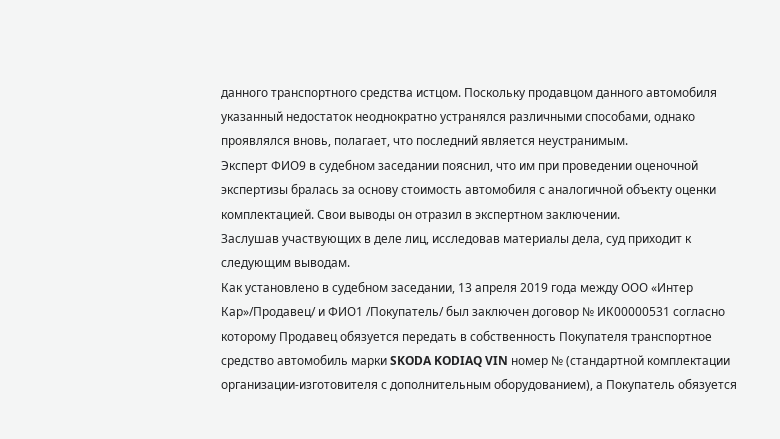данного транспортного средства истцом. Поскольку продавцом данного автомобиля указанный недостаток неоднократно устранялся различными способами, однако проявлялся вновь, полагает, что последний является неустранимым.
Эксперт ФИО9 в судебном заседании пояснил, что им при проведении оценочной экспертизы бралась за основу стоимость автомобиля с аналогичной объекту оценки комплектацией. Свои выводы он отразил в экспертном заключении.
Заслушав участвующих в деле лиц, исследовав материалы дела, суд приходит к следующим выводам.
Как установлено в судебном заседании, 13 апреля 2019 года между ООО «Интер Кар»/Продавец/ и ФИО1 /Покупатель/ был заключен договор № ИК00000531 согласно которому Продавец обязуется передать в собственность Покупателя транспортное средство автомобиль марки SKODA KODIAQ VIN номер № (стандартной комплектации организации-изготовителя с дополнительным оборудованием), а Покупатель обязуется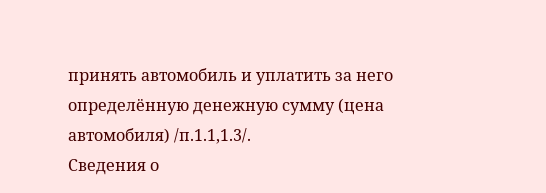принять автомобиль и уплатить за него определённую денежную сумму (цена автомобиля) /п.1.1,1.3/.
Сведения о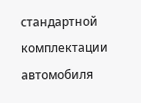стандартной комплектации автомобиля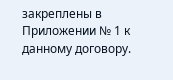закреплены в Приложении № 1 к данному договору.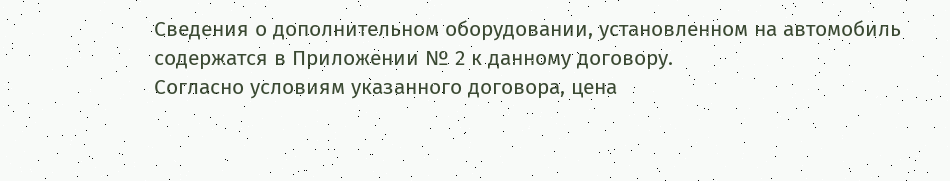Сведения о дополнительном оборудовании, установленном на автомобиль содержатся в Приложении № 2 к данному договору.
Согласно условиям указанного договора, цена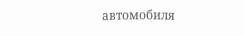автомобиля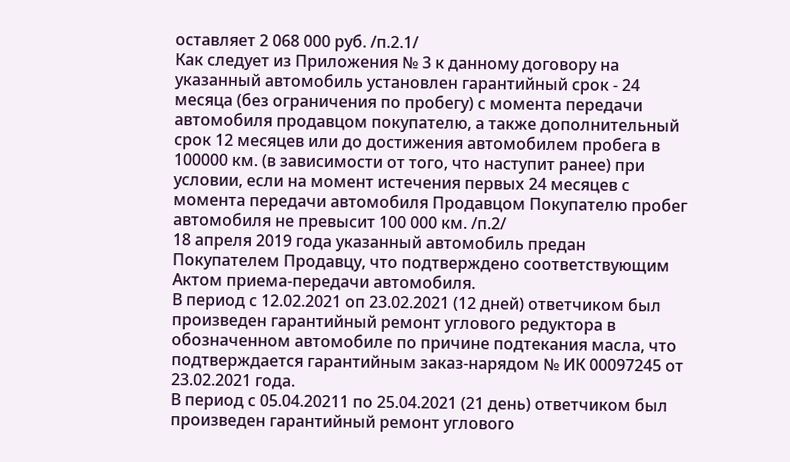оставляет 2 068 000 руб. /п.2.1/
Как следует из Приложения № 3 к данному договору на указанный автомобиль установлен гарантийный срок - 24 месяца (без ограничения по пробегу) с момента передачи автомобиля продавцом покупателю, а также дополнительный срок 12 месяцев или до достижения автомобилем пробега в 100000 км. (в зависимости от того, что наступит ранее) при условии, если на момент истечения первых 24 месяцев с момента передачи автомобиля Продавцом Покупателю пробег автомобиля не превысит 100 000 км. /п.2/
18 апреля 2019 года указанный автомобиль предан Покупателем Продавцу, что подтверждено соответствующим Актом приема-передачи автомобиля.
В период с 12.02.2021 оп 23.02.2021 (12 дней) ответчиком был произведен гарантийный ремонт углового редуктора в обозначенном автомобиле по причине подтекания масла, что подтверждается гарантийным заказ-нарядом № ИК 00097245 от 23.02.2021 года.
В период с 05.04.20211 по 25.04.2021 (21 день) ответчиком был произведен гарантийный ремонт углового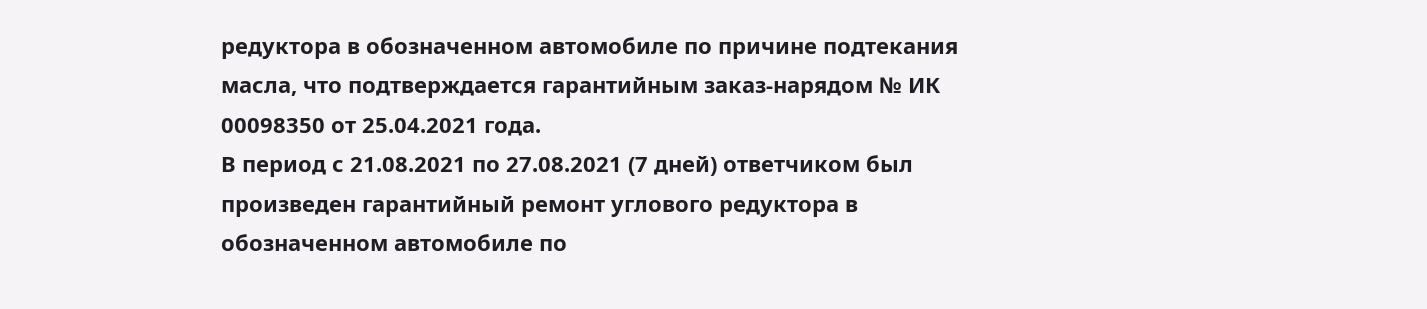редуктора в обозначенном автомобиле по причине подтекания масла, что подтверждается гарантийным заказ-нарядом № ИК 00098350 от 25.04.2021 года.
В период с 21.08.2021 по 27.08.2021 (7 дней) ответчиком был произведен гарантийный ремонт углового редуктора в обозначенном автомобиле по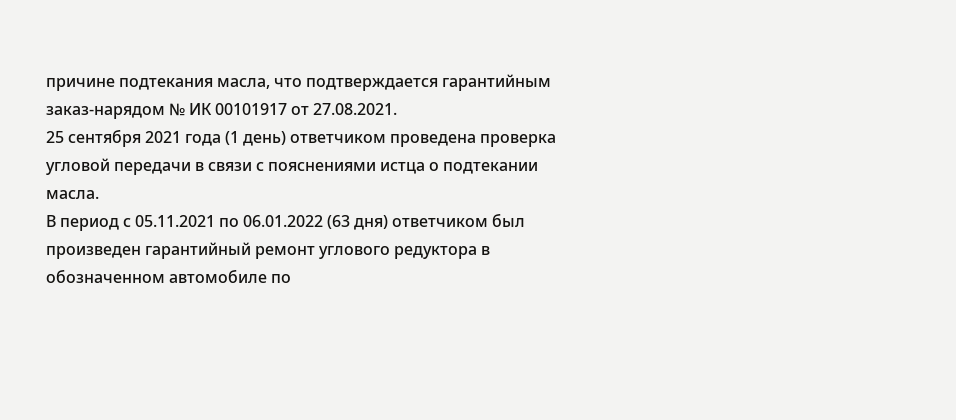причине подтекания масла, что подтверждается гарантийным заказ-нарядом № ИК 00101917 от 27.08.2021.
25 сентября 2021 года (1 день) ответчиком проведена проверка угловой передачи в связи с пояснениями истца о подтекании масла.
В период с 05.11.2021 по 06.01.2022 (63 дня) ответчиком был произведен гарантийный ремонт углового редуктора в обозначенном автомобиле по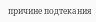причине подтекания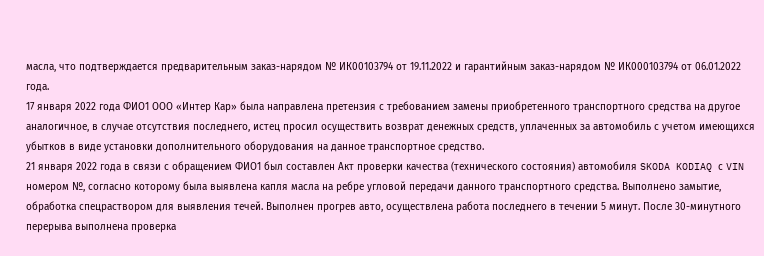масла, что подтверждается предварительным заказ-нарядом № ИК00103794 от 19.11.2022 и гарантийным заказ-нарядом № ИК000103794 от 06.01.2022 года.
17 января 2022 года ФИО1 ООО «Интер Кар» была направлена претензия с требованием замены приобретенного транспортного средства на другое аналогичное, в случае отсутствия последнего, истец просил осуществить возврат денежных средств, уплаченных за автомобиль с учетом имеющихся убытков в виде установки дополнительного оборудования на данное транспортное средство.
21 января 2022 года в связи с обращением ФИО1 был составлен Акт проверки качества (технического состояния) автомобиля SKODA KODIAQ с VIN номером №, согласно которому была выявлена капля масла на ребре угловой передачи данного транспортного средства. Выполнено замытие, обработка спецраствором для выявления течей. Выполнен прогрев авто, осуществлена работа последнего в течении 5 минут. После 30-минутного перерыва выполнена проверка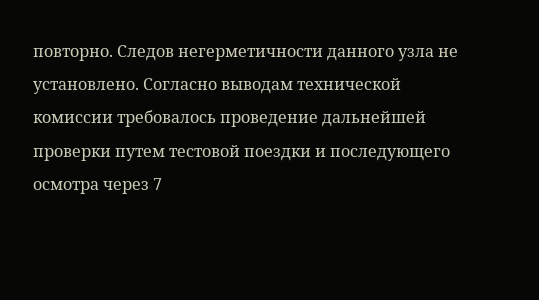повторно. Следов негерметичности данного узла не установлено. Согласно выводам технической комиссии требовалось проведение дальнейшей проверки путем тестовой поездки и последующего осмотра через 7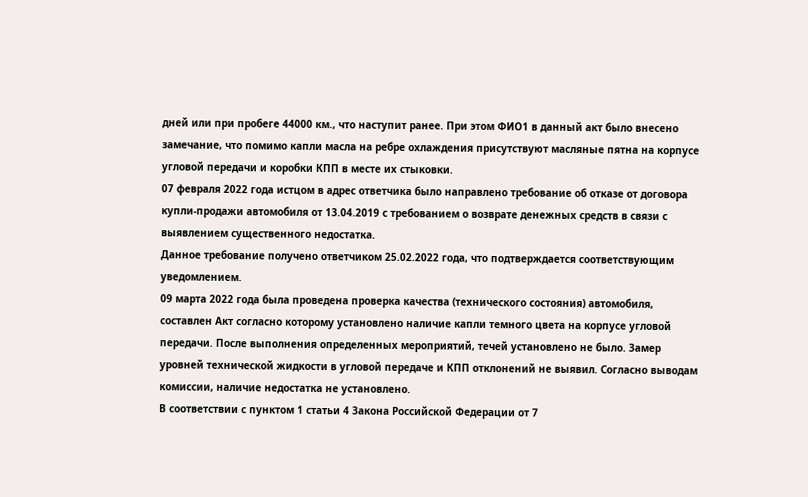дней или при пробеге 44000 км., что наступит ранее. При этом ФИО1 в данный акт было внесено замечание, что помимо капли масла на ребре охлаждения присутствуют масляные пятна на корпусе угловой передачи и коробки КПП в месте их стыковки.
07 февраля 2022 года истцом в адрес ответчика было направлено требование об отказе от договора купли-продажи автомобиля от 13.04.2019 с требованием о возврате денежных средств в связи с выявлением существенного недостатка.
Данное требование получено ответчиком 25.02.2022 года, что подтверждается соответствующим уведомлением.
09 марта 2022 года была проведена проверка качества (технического состояния) автомобиля, составлен Акт согласно которому установлено наличие капли темного цвета на корпусе угловой передачи. После выполнения определенных мероприятий, течей установлено не было. Замер уровней технической жидкости в угловой передаче и КПП отклонений не выявил. Согласно выводам комиссии, наличие недостатка не установлено.
В соответствии с пунктом 1 статьи 4 Закона Российской Федерации от 7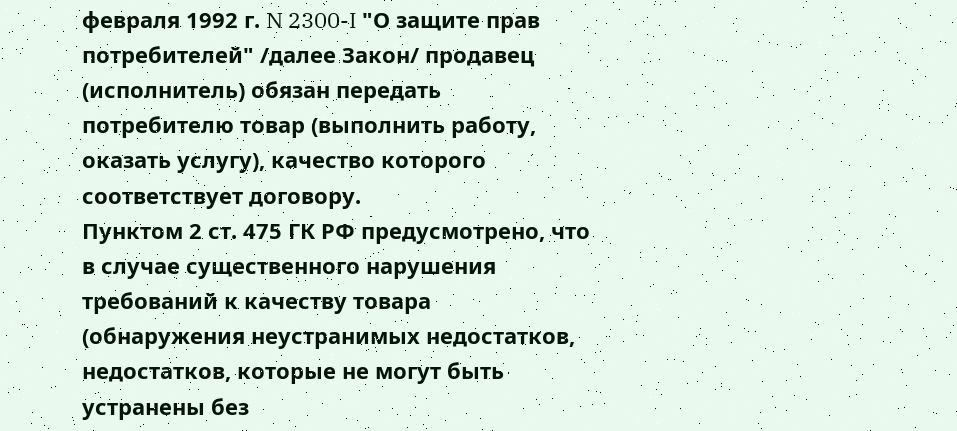февраля 1992 г. N 2300-I "О защите прав потребителей" /далее Закон/ продавец (исполнитель) обязан передать потребителю товар (выполнить работу, оказать услугу), качество которого соответствует договору.
Пунктом 2 ст. 475 ГК РФ предусмотрено, что в случае существенного нарушения требований к качеству товара (обнаружения неустранимых недостатков, недостатков, которые не могут быть устранены без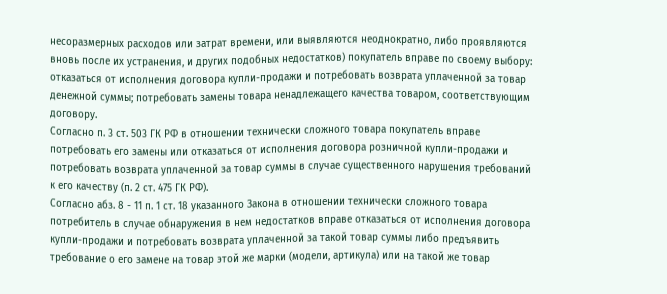несоразмерных расходов или затрат времени, или выявляются неоднократно, либо проявляются вновь после их устранения, и других подобных недостатков) покупатель вправе по своему выбору: отказаться от исполнения договора купли-продажи и потребовать возврата уплаченной за товар денежной суммы; потребовать замены товара ненадлежащего качества товаром, соответствующим договору.
Согласно п. 3 ст. 503 ГК РФ в отношении технически сложного товара покупатель вправе потребовать его замены или отказаться от исполнения договора розничной купли-продажи и потребовать возврата уплаченной за товар суммы в случае существенного нарушения требований к его качеству (п. 2 ст. 475 ГК РФ).
Согласно абз. 8 - 11 п. 1 ст. 18 указанного Закона в отношении технически сложного товара потребитель в случае обнаружения в нем недостатков вправе отказаться от исполнения договора купли-продажи и потребовать возврата уплаченной за такой товар суммы либо предъявить требование о его замене на товар этой же марки (модели, артикула) или на такой же товар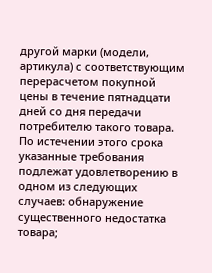другой марки (модели, артикула) с соответствующим перерасчетом покупной цены в течение пятнадцати дней со дня передачи потребителю такого товара. По истечении этого срока указанные требования подлежат удовлетворению в одном из следующих случаев: обнаружение существенного недостатка товара;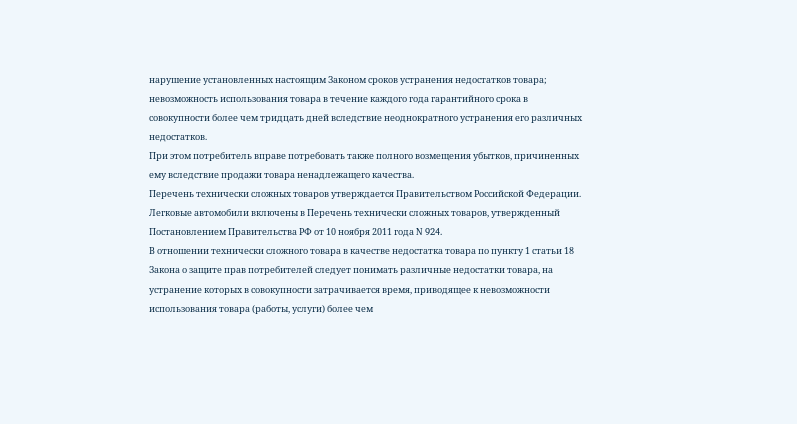нарушение установленных настоящим Законом сроков устранения недостатков товара; невозможность использования товара в течение каждого года гарантийного срока в совокупности более чем тридцать дней вследствие неоднократного устранения его различных недостатков.
При этом потребитель вправе потребовать также полного возмещения убытков, причиненных ему вследствие продажи товара ненадлежащего качества.
Перечень технически сложных товаров утверждается Правительством Российской Федерации.
Легковые автомобили включены в Перечень технически сложных товаров, утвержденный Постановлением Правительства РФ от 10 ноября 2011 года N 924.
В отношении технически сложного товара в качестве недостатка товара по пункту 1 статьи 18 Закона о защите прав потребителей следует понимать различные недостатки товара, на устранение которых в совокупности затрачивается время, приводящее к невозможности использования товара (работы, услуги) более чем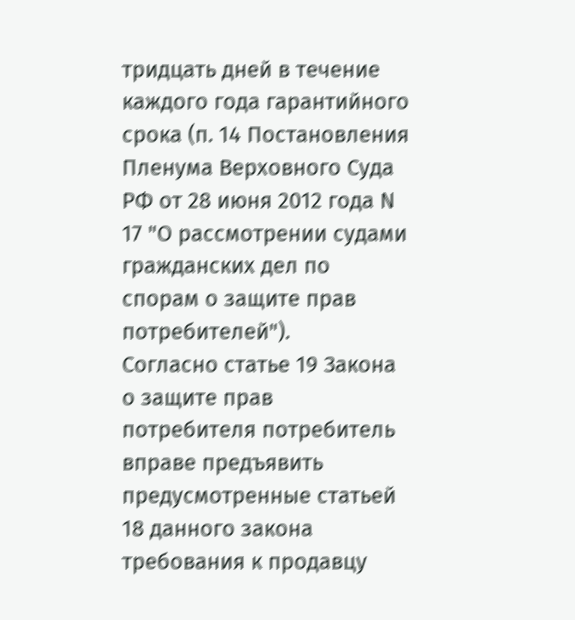тридцать дней в течение каждого года гарантийного срока (п. 14 Постановления Пленума Верховного Суда РФ от 28 июня 2012 года N 17 "О рассмотрении судами гражданских дел по спорам о защите прав потребителей").
Согласно статье 19 Закона о защите прав потребителя потребитель вправе предъявить предусмотренные статьей 18 данного закона требования к продавцу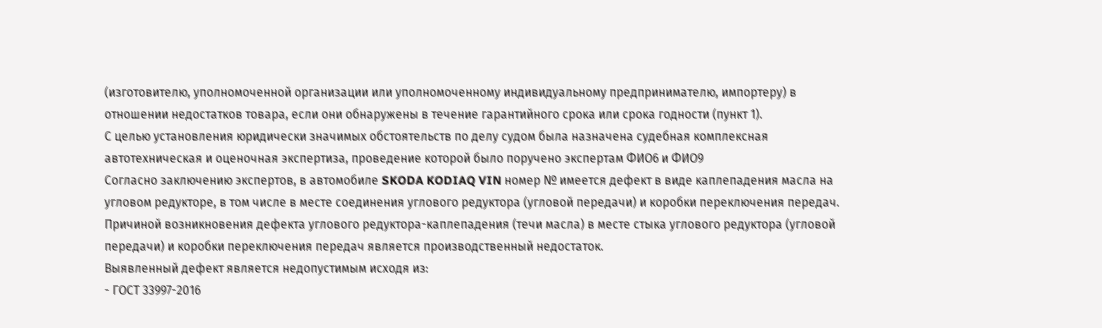(изготовителю, уполномоченной организации или уполномоченному индивидуальному предпринимателю, импортеру) в отношении недостатков товара, если они обнаружены в течение гарантийного срока или срока годности (пункт 1).
С целью установления юридически значимых обстоятельств по делу судом была назначена судебная комплексная автотехническая и оценочная экспертиза, проведение которой было поручено экспертам ФИО6 и ФИО9
Согласно заключению экспертов, в автомобиле SKODA KODIAQ VIN номер № имеется дефект в виде каплепадения масла на угловом редукторе, в том числе в месте соединения углового редуктора (угловой передачи) и коробки переключения передач. Причиной возникновения дефекта углового редуктора-каплепадения (течи масла) в месте стыка углового редуктора (угловой передачи) и коробки переключения передач является производственный недостаток.
Выявленный дефект является недопустимым исходя из:
- ГОСТ 33997-2016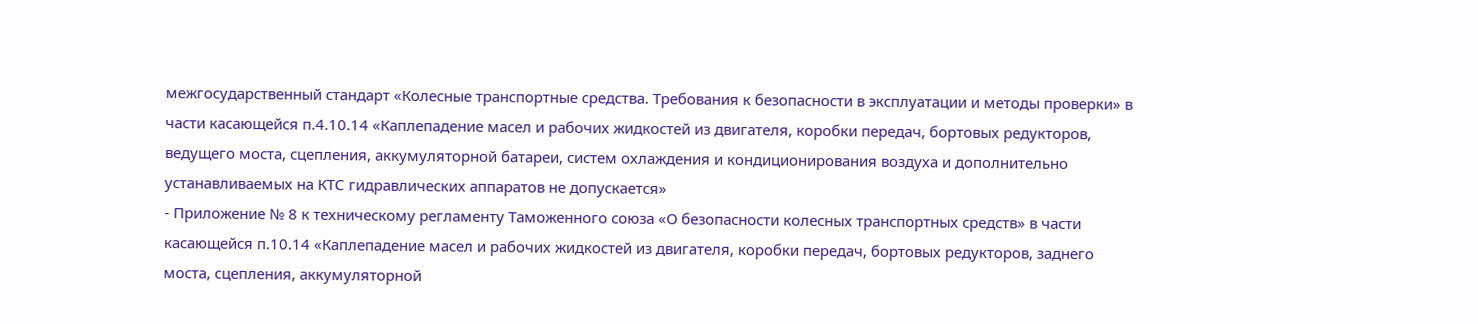межгосударственный стандарт «Колесные транспортные средства. Требования к безопасности в эксплуатации и методы проверки» в части касающейся п.4.10.14 «Каплепадение масел и рабочих жидкостей из двигателя, коробки передач, бортовых редукторов, ведущего моста, сцепления, аккумуляторной батареи, систем охлаждения и кондиционирования воздуха и дополнительно устанавливаемых на КТС гидравлических аппаратов не допускается»
- Приложение № 8 к техническому регламенту Таможенного союза «О безопасности колесных транспортных средств» в части касающейся п.10.14 «Каплепадение масел и рабочих жидкостей из двигателя, коробки передач, бортовых редукторов, заднего моста, сцепления, аккумуляторной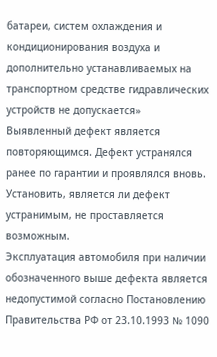батареи, систем охлаждения и кондиционирования воздуха и дополнительно устанавливаемых на транспортном средстве гидравлических устройств не допускается»
Выявленный дефект является повторяющимся. Дефект устранялся ранее по гарантии и проявлялся вновь. Установить, является ли дефект устранимым, не проставляется возможным.
Эксплуатация автомобиля при наличии обозначенного выше дефекта является недопустимой согласно Постановлению Правительства РФ от 23.10.1993 № 1090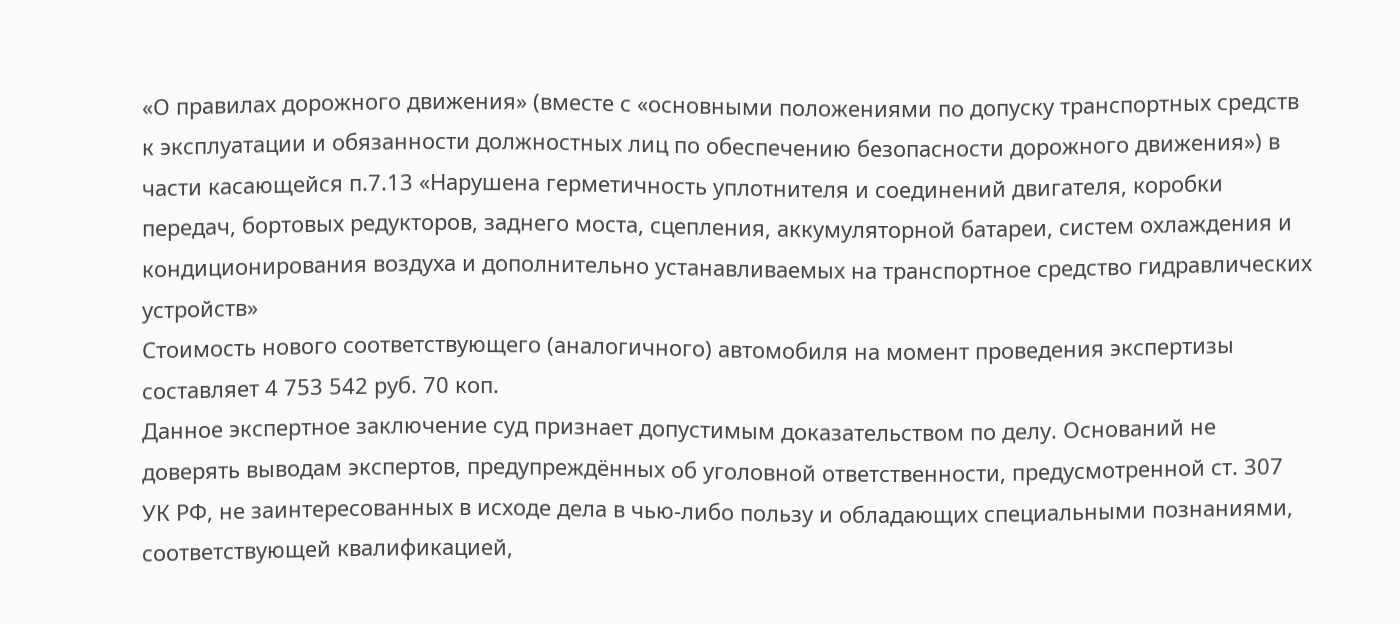«О правилах дорожного движения» (вместе с «основными положениями по допуску транспортных средств к эксплуатации и обязанности должностных лиц по обеспечению безопасности дорожного движения») в части касающейся п.7.13 «Нарушена герметичность уплотнителя и соединений двигателя, коробки передач, бортовых редукторов, заднего моста, сцепления, аккумуляторной батареи, систем охлаждения и кондиционирования воздуха и дополнительно устанавливаемых на транспортное средство гидравлических устройств»
Стоимость нового соответствующего (аналогичного) автомобиля на момент проведения экспертизы составляет 4 753 542 руб. 70 коп.
Данное экспертное заключение суд признает допустимым доказательством по делу. Оснований не доверять выводам экспертов, предупреждённых об уголовной ответственности, предусмотренной ст. 307 УК РФ, не заинтересованных в исходе дела в чью-либо пользу и обладающих специальными познаниями, соответствующей квалификацией,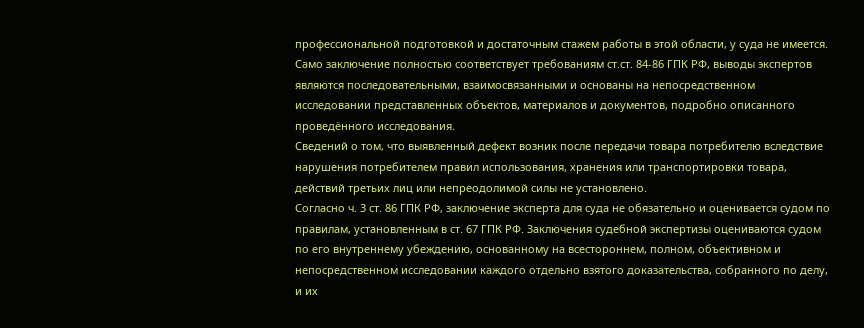профессиональной подготовкой и достаточным стажем работы в этой области, у суда не имеется. Само заключение полностью соответствует требованиям ст.ст. 84-86 ГПК РФ, выводы экспертов являются последовательными, взаимосвязанными и основаны на непосредственном исследовании представленных объектов, материалов и документов, подробно описанного проведённого исследования.
Сведений о том, что выявленный дефект возник после передачи товара потребителю вследствие нарушения потребителем правил использования, хранения или транспортировки товара, действий третьих лиц или непреодолимой силы не установлено.
Согласно ч. 3 ст. 86 ГПК РФ, заключение эксперта для суда не обязательно и оценивается судом по правилам, установленным в ст. 67 ГПК РФ. Заключения судебной экспертизы оцениваются судом по его внутреннему убеждению, основанному на всестороннем, полном, объективном и непосредственном исследовании каждого отдельно взятого доказательства, собранного по делу, и их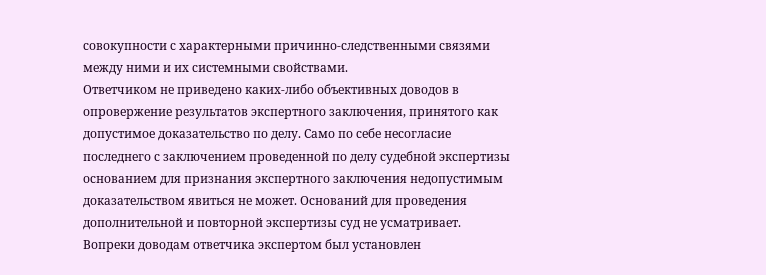совокупности с характерными причинно-следственными связями между ними и их системными свойствами.
Ответчиком не приведено каких-либо объективных доводов в опровержение результатов экспертного заключения, принятого как допустимое доказательство по делу. Само по себе несогласие последнего с заключением проведенной по делу судебной экспертизы основанием для признания экспертного заключения недопустимым доказательством явиться не может. Оснований для проведения дополнительной и повторной экспертизы суд не усматривает.
Вопреки доводам ответчика экспертом был установлен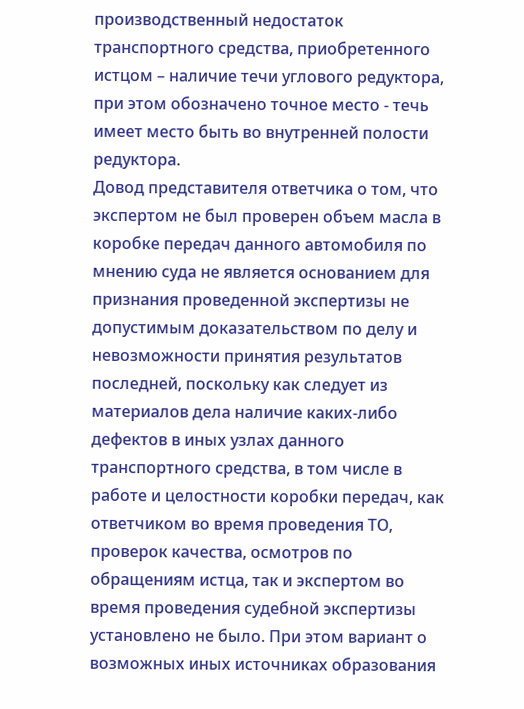производственный недостаток транспортного средства, приобретенного истцом – наличие течи углового редуктора, при этом обозначено точное место - течь имеет место быть во внутренней полости редуктора.
Довод представителя ответчика о том, что экспертом не был проверен объем масла в коробке передач данного автомобиля по мнению суда не является основанием для признания проведенной экспертизы не допустимым доказательством по делу и невозможности принятия результатов последней, поскольку как следует из материалов дела наличие каких-либо дефектов в иных узлах данного транспортного средства, в том числе в работе и целостности коробки передач, как ответчиком во время проведения ТО, проверок качества, осмотров по обращениям истца, так и экспертом во время проведения судебной экспертизы установлено не было. При этом вариант о возможных иных источниках образования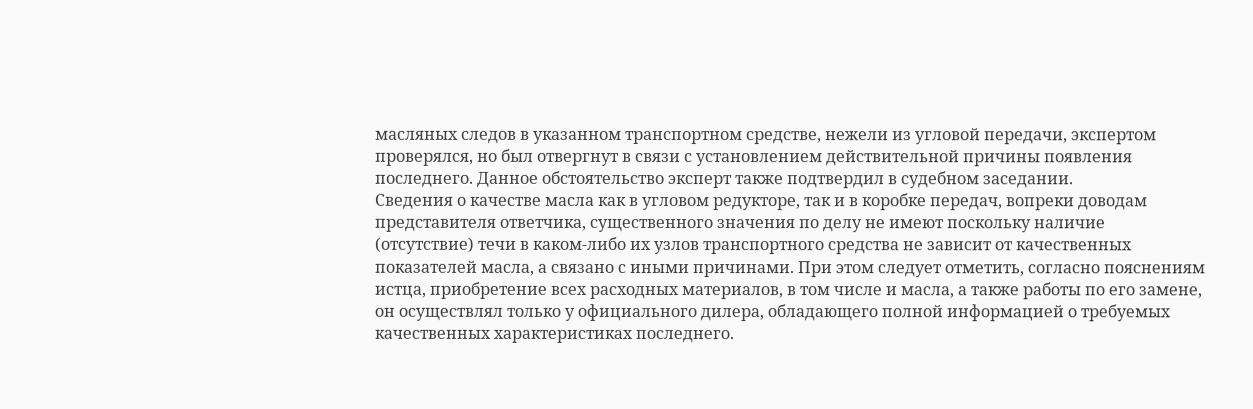масляных следов в указанном транспортном средстве, нежели из угловой передачи, экспертом проверялся, но был отвергнут в связи с установлением действительной причины появления последнего. Данное обстоятельство эксперт также подтвердил в судебном заседании.
Сведения о качестве масла как в угловом редукторе, так и в коробке передач, вопреки доводам представителя ответчика, существенного значения по делу не имеют поскольку наличие (отсутствие) течи в каком-либо их узлов транспортного средства не зависит от качественных показателей масла, а связано с иными причинами. При этом следует отметить, согласно пояснениям истца, приобретение всех расходных материалов, в том числе и масла, а также работы по его замене, он осуществлял только у официального дилера, обладающего полной информацией о требуемых качественных характеристиках последнего.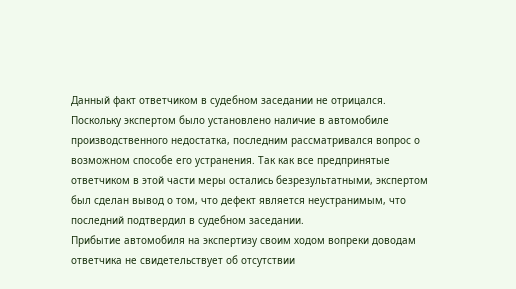Данный факт ответчиком в судебном заседании не отрицался.
Поскольку экспертом было установлено наличие в автомобиле производственного недостатка, последним рассматривался вопрос о возможном способе его устранения. Так как все предпринятые ответчиком в этой части меры остались безрезультатными, экспертом был сделан вывод о том, что дефект является неустранимым, что последний подтвердил в судебном заседании.
Прибытие автомобиля на экспертизу своим ходом вопреки доводам ответчика не свидетельствует об отсутствии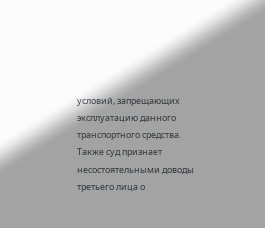условий, запрещающих эксплуатацию данного транспортного средства.
Также суд признает несостоятельными доводы третьего лица о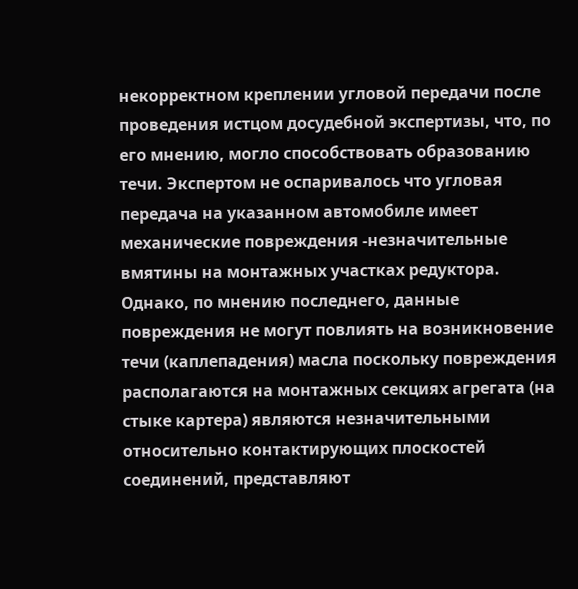некорректном креплении угловой передачи после проведения истцом досудебной экспертизы, что, по его мнению, могло способствовать образованию течи. Экспертом не оспаривалось что угловая передача на указанном автомобиле имеет механические повреждения -незначительные вмятины на монтажных участках редуктора. Однако, по мнению последнего, данные повреждения не могут повлиять на возникновение течи (каплепадения) масла поскольку повреждения располагаются на монтажных секциях агрегата (на стыке картера) являются незначительными относительно контактирующих плоскостей соединений, представляют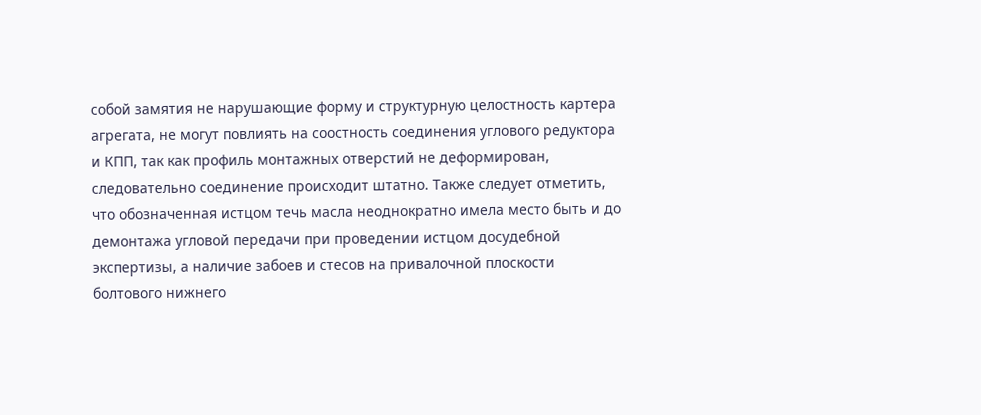собой замятия не нарушающие форму и структурную целостность картера агрегата, не могут повлиять на соостность соединения углового редуктора и КПП, так как профиль монтажных отверстий не деформирован, следовательно соединение происходит штатно. Также следует отметить, что обозначенная истцом течь масла неоднократно имела место быть и до демонтажа угловой передачи при проведении истцом досудебной экспертизы, а наличие забоев и стесов на привалочной плоскости болтового нижнего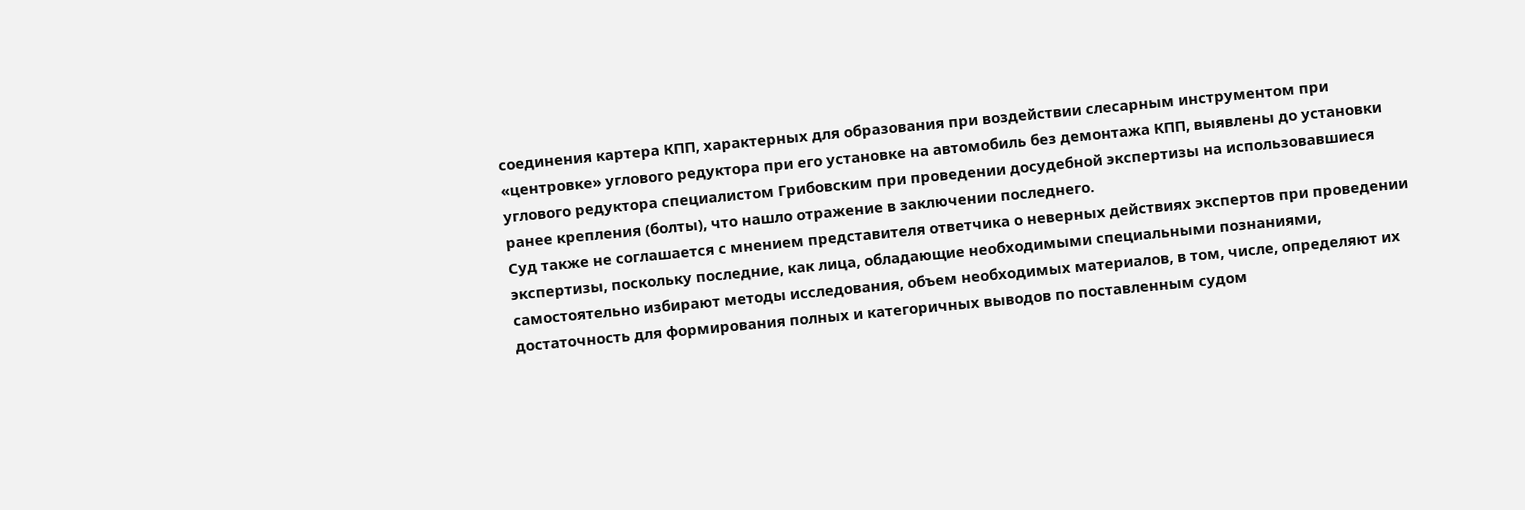соединения картера КПП, характерных для образования при воздействии слесарным инструментом при «центровке» углового редуктора при его установке на автомобиль без демонтажа КПП, выявлены до установки углового редуктора специалистом Грибовским при проведении досудебной экспертизы на использовавшиеся ранее крепления (болты), что нашло отражение в заключении последнего.
Суд также не соглашается с мнением представителя ответчика о неверных действиях экспертов при проведении экспертизы, поскольку последние, как лица, обладающие необходимыми специальными познаниями, самостоятельно избирают методы исследования, объем необходимых материалов, в том, числе, определяют их достаточность для формирования полных и категоричных выводов по поставленным судом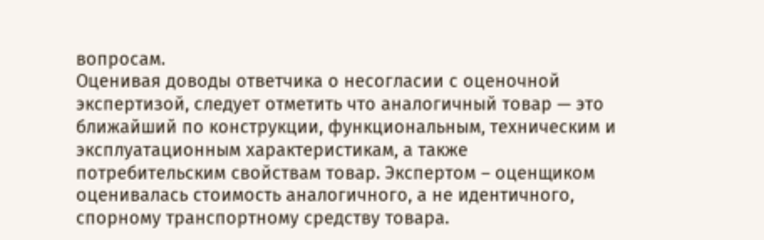вопросам.
Оценивая доводы ответчика о несогласии с оценочной экспертизой, следует отметить что аналогичный товар — это ближайший по конструкции, функциональным, техническим и эксплуатационным характеристикам, а также потребительским свойствам товар. Экспертом – оценщиком оценивалась стоимость аналогичного, а не идентичного, спорному транспортному средству товара.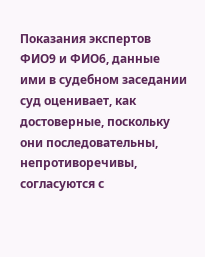Показания экспертов ФИО9 и ФИО6, данные ими в судебном заседании суд оценивает, как достоверные, поскольку они последовательны, непротиворечивы, согласуются с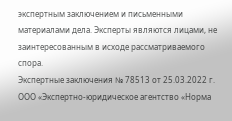экспертным заключением и письменными материалами дела. Эксперты являются лицами, не заинтересованным в исходе рассматриваемого спора.
Экспертные заключения № 78513 от 25.03.2022 г. ООО «Экспертно-юридическое агентство «Норма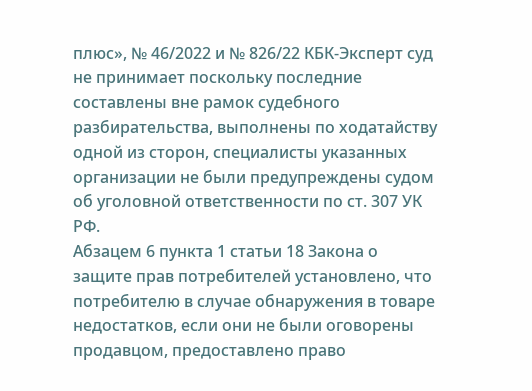плюс», № 46/2022 и № 826/22 КБК-Эксперт суд не принимает поскольку последние составлены вне рамок судебного разбирательства, выполнены по ходатайству одной из сторон, специалисты указанных организации не были предупреждены судом об уголовной ответственности по ст. 307 УК РФ.
Абзацем 6 пункта 1 статьи 18 Закона о защите прав потребителей установлено, что потребителю в случае обнаружения в товаре недостатков, если они не были оговорены продавцом, предоставлено право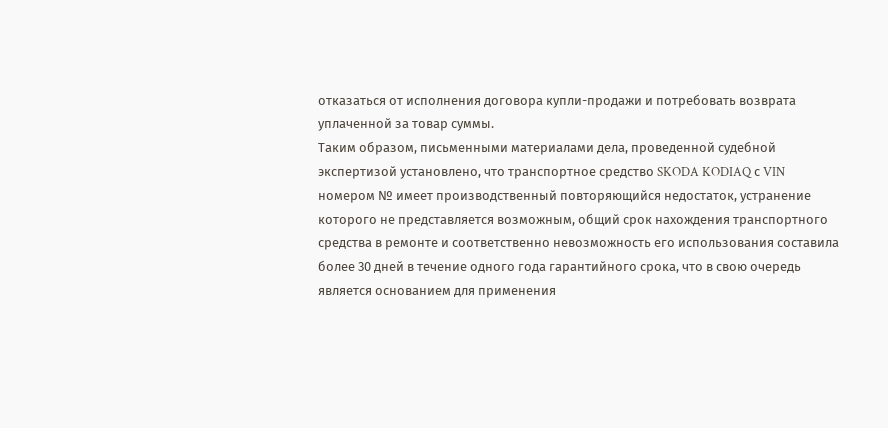отказаться от исполнения договора купли-продажи и потребовать возврата уплаченной за товар суммы.
Таким образом, письменными материалами дела, проведенной судебной экспертизой установлено, что транспортное средство SKODA KODIAQ с VIN номером № имеет производственный повторяющийся недостаток, устранение которого не представляется возможным, общий срок нахождения транспортного средства в ремонте и соответственно невозможность его использования составила более 30 дней в течение одного года гарантийного срока, что в свою очередь является основанием для применения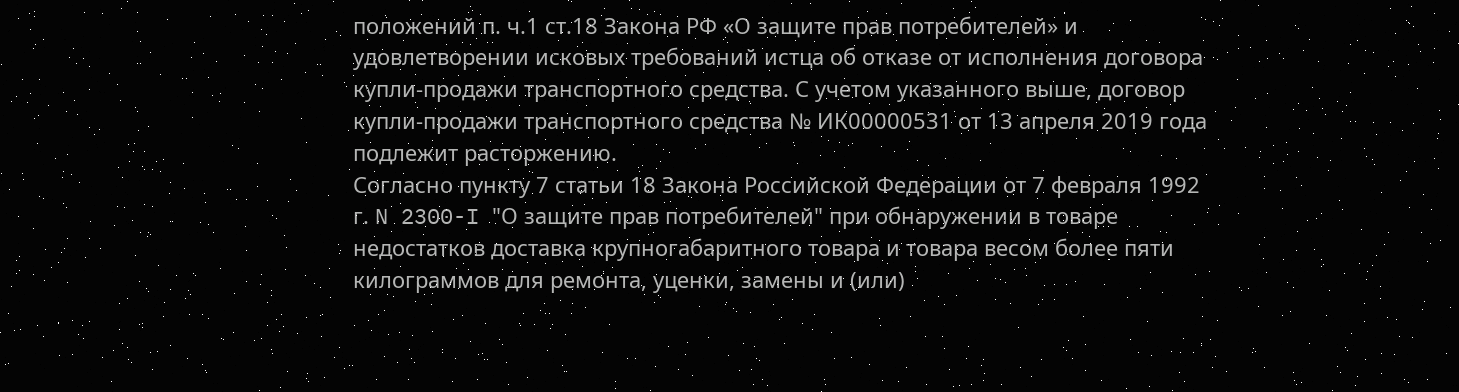положений п. ч.1 ст.18 Закона РФ «О защите прав потребителей» и удовлетворении исковых требований истца об отказе от исполнения договора купли-продажи транспортного средства. С учетом указанного выше, договор купли-продажи транспортного средства № ИК00000531 от 13 апреля 2019 года подлежит расторжению.
Согласно пункту 7 статьи 18 Закона Российской Федерации от 7 февраля 1992 г. N 2300-I "О защите прав потребителей" при обнаружении в товаре недостатков доставка крупногабаритного товара и товара весом более пяти килограммов для ремонта, уценки, замены и (или)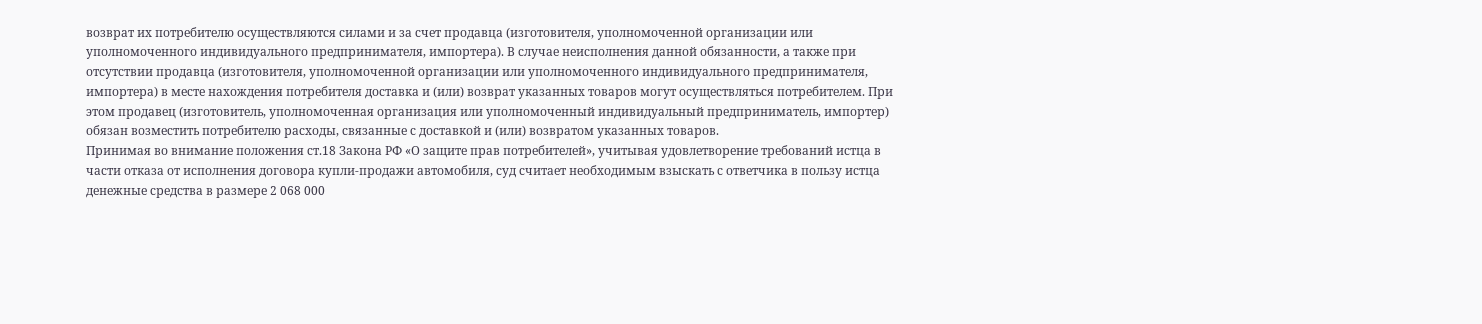возврат их потребителю осуществляются силами и за счет продавца (изготовителя, уполномоченной организации или уполномоченного индивидуального предпринимателя, импортера). В случае неисполнения данной обязанности, а также при отсутствии продавца (изготовителя, уполномоченной организации или уполномоченного индивидуального предпринимателя, импортера) в месте нахождения потребителя доставка и (или) возврат указанных товаров могут осуществляться потребителем. При этом продавец (изготовитель, уполномоченная организация или уполномоченный индивидуальный предприниматель, импортер) обязан возместить потребителю расходы, связанные с доставкой и (или) возвратом указанных товаров.
Принимая во внимание положения ст.18 Закона РФ «О защите прав потребителей», учитывая удовлетворение требований истца в части отказа от исполнения договора купли-продажи автомобиля, суд считает необходимым взыскать с ответчика в пользу истца денежные средства в размере 2 068 000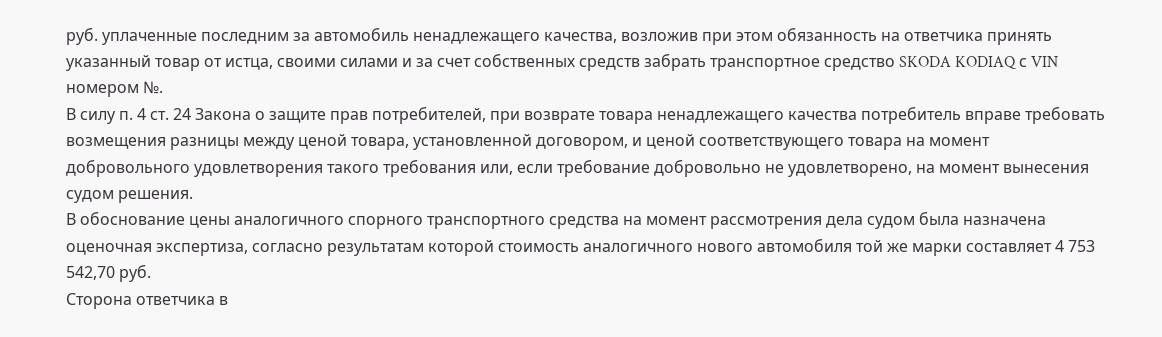руб. уплаченные последним за автомобиль ненадлежащего качества, возложив при этом обязанность на ответчика принять указанный товар от истца, своими силами и за счет собственных средств забрать транспортное средство SKODA KODIAQ с VIN номером №.
В силу п. 4 ст. 24 Закона о защите прав потребителей, при возврате товара ненадлежащего качества потребитель вправе требовать возмещения разницы между ценой товара, установленной договором, и ценой соответствующего товара на момент добровольного удовлетворения такого требования или, если требование добровольно не удовлетворено, на момент вынесения судом решения.
В обоснование цены аналогичного спорного транспортного средства на момент рассмотрения дела судом была назначена оценочная экспертиза, согласно результатам которой стоимость аналогичного нового автомобиля той же марки составляет 4 753 542,70 руб.
Сторона ответчика в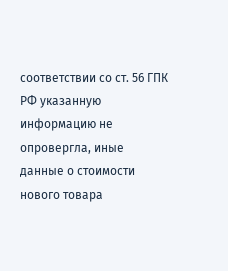соответствии со ст. 56 ГПК РФ указанную информацию не опровергла, иные данные о стоимости нового товара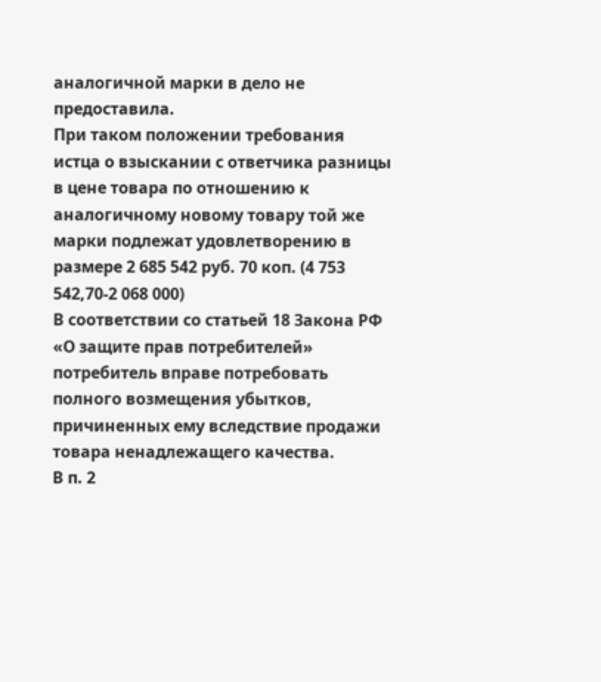аналогичной марки в дело не предоставила.
При таком положении требования истца о взыскании с ответчика разницы в цене товара по отношению к аналогичному новому товару той же марки подлежат удовлетворению в размере 2 685 542 руб. 70 коп. (4 753 542,70-2 068 000)
В соответствии со статьей 18 Закона РФ «О защите прав потребителей» потребитель вправе потребовать полного возмещения убытков, причиненных ему вследствие продажи товара ненадлежащего качества.
В п. 2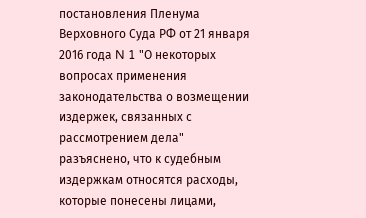постановления Пленума Верховного Суда РФ от 21 января 2016 года N 1 "О некоторых вопросах применения законодательства о возмещении издержек, связанных с рассмотрением дела" разъяснено, что к судебным издержкам относятся расходы, которые понесены лицами,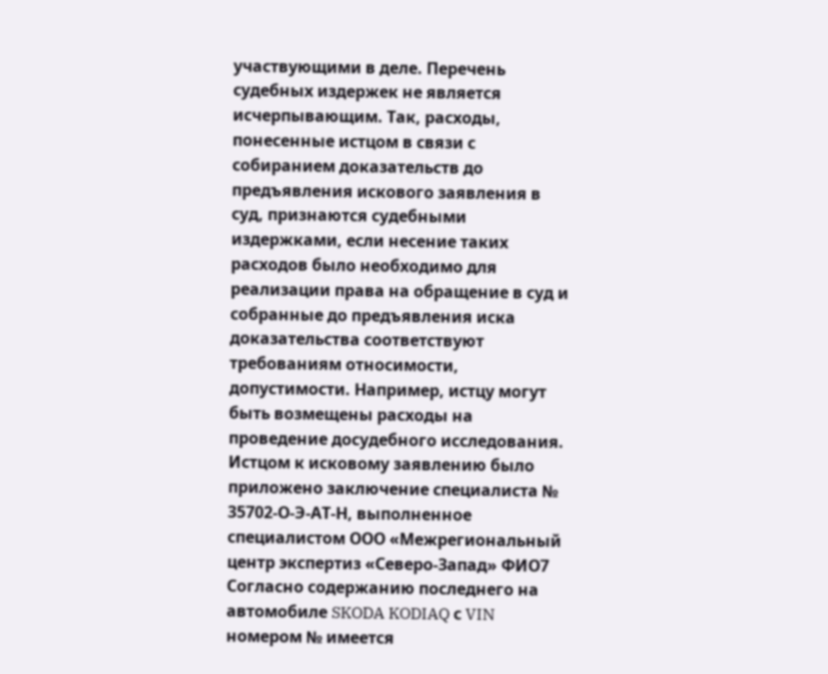участвующими в деле. Перечень судебных издержек не является исчерпывающим. Так, расходы, понесенные истцом в связи с собиранием доказательств до предъявления искового заявления в суд, признаются судебными издержками, если несение таких расходов было необходимо для реализации права на обращение в суд и собранные до предъявления иска доказательства соответствуют требованиям относимости, допустимости. Например, истцу могут быть возмещены расходы на проведение досудебного исследования.
Истцом к исковому заявлению было приложено заключение специалиста № 35702-О-Э-АТ-Н, выполненное специалистом ООО «Межрегиональный центр экспертиз «Северо-Запад» ФИО7
Согласно содержанию последнего на автомобиле SKODA KODIAQ с VIN номером № имеется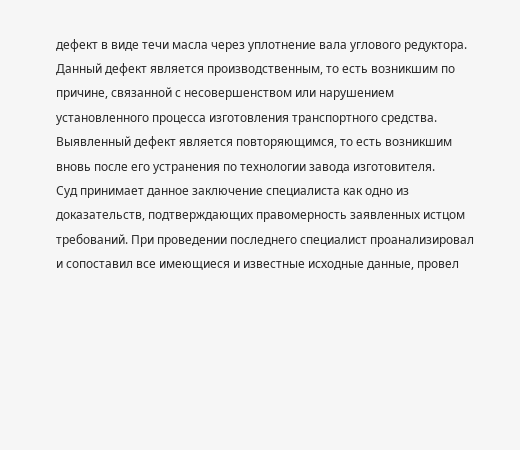дефект в виде течи масла через уплотнение вала углового редуктора. Данный дефект является производственным, то есть возникшим по причине, связанной с несовершенством или нарушением установленного процесса изготовления транспортного средства. Выявленный дефект является повторяющимся, то есть возникшим вновь после его устранения по технологии завода изготовителя.
Суд принимает данное заключение специалиста как одно из доказательств, подтверждающих правомерность заявленных истцом требований. При проведении последнего специалист проанализировал и сопоставил все имеющиеся и известные исходные данные, провел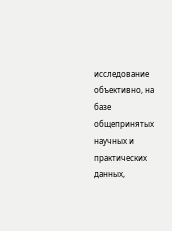исследование объективно, на базе общепринятых научных и практических данных,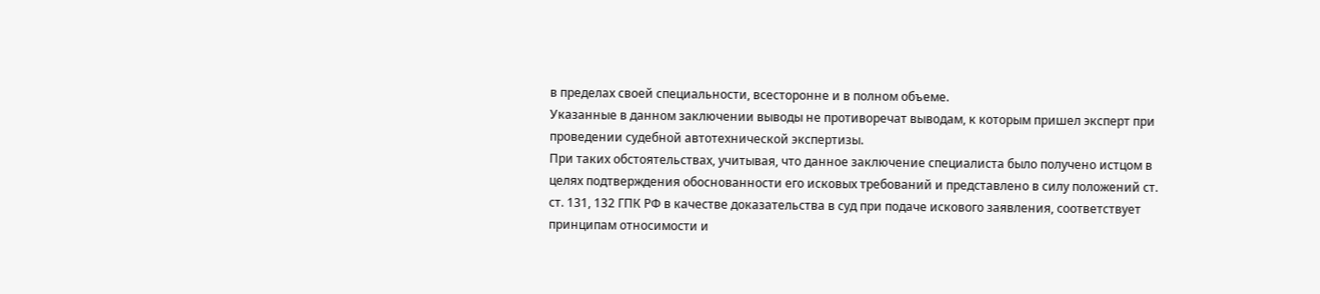в пределах своей специальности, всесторонне и в полном объеме.
Указанные в данном заключении выводы не противоречат выводам, к которым пришел эксперт при проведении судебной автотехнической экспертизы.
При таких обстоятельствах, учитывая, что данное заключение специалиста было получено истцом в целях подтверждения обоснованности его исковых требований и представлено в силу положений ст. ст. 131, 132 ГПК РФ в качестве доказательства в суд при подаче искового заявления, соответствует принципам относимости и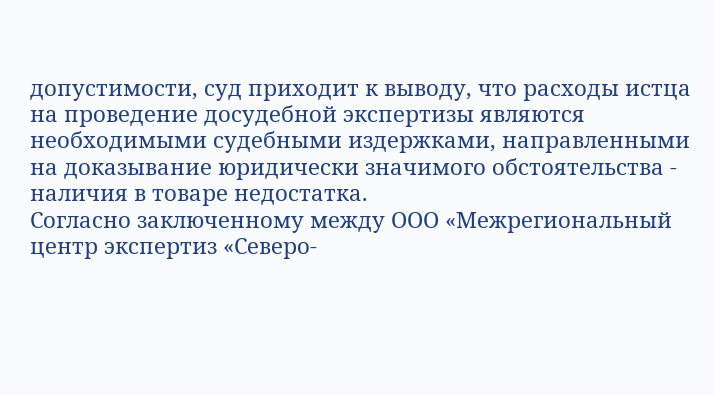допустимости, суд приходит к выводу, что расходы истца на проведение досудебной экспертизы являются необходимыми судебными издержками, направленными на доказывание юридически значимого обстоятельства - наличия в товаре недостатка.
Согласно заключенному между ООО «Межрегиональный центр экспертиз «Северо-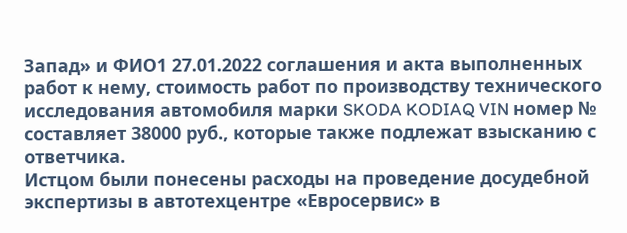Запад» и ФИО1 27.01.2022 соглашения и акта выполненных работ к нему, стоимость работ по производству технического исследования автомобиля марки SKODA KODIAQ VIN номер № составляет 38000 руб., которые также подлежат взысканию с ответчика.
Истцом были понесены расходы на проведение досудебной экспертизы в автотехцентре «Евросервис» в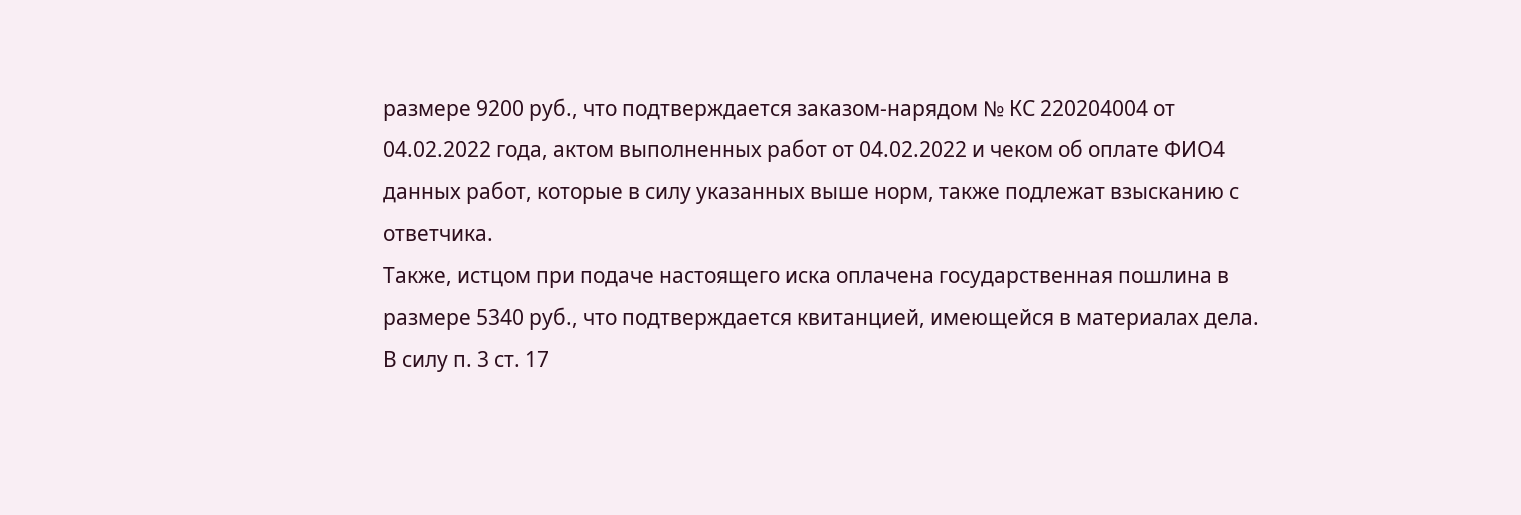размере 9200 руб., что подтверждается заказом-нарядом № КС 220204004 от 04.02.2022 года, актом выполненных работ от 04.02.2022 и чеком об оплате ФИО4 данных работ, которые в силу указанных выше норм, также подлежат взысканию с ответчика.
Также, истцом при подаче настоящего иска оплачена государственная пошлина в размере 5340 руб., что подтверждается квитанцией, имеющейся в материалах дела.
В силу п. 3 ст. 17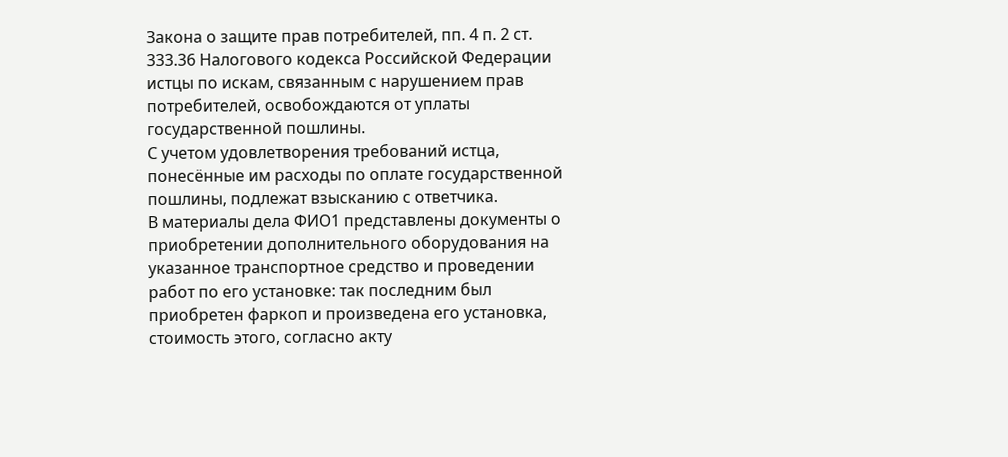Закона о защите прав потребителей, пп. 4 п. 2 ст. 333.36 Налогового кодекса Российской Федерации истцы по искам, связанным с нарушением прав потребителей, освобождаются от уплаты государственной пошлины.
С учетом удовлетворения требований истца, понесённые им расходы по оплате государственной пошлины, подлежат взысканию с ответчика.
В материалы дела ФИО1 представлены документы о приобретении дополнительного оборудования на указанное транспортное средство и проведении работ по его установке: так последним был приобретен фаркоп и произведена его установка, стоимость этого, согласно акту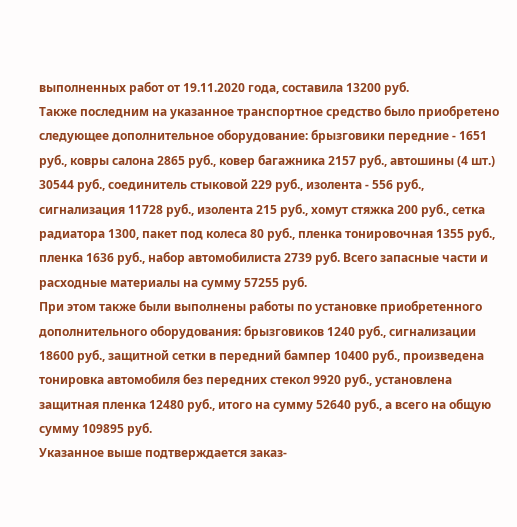выполненных работ от 19.11.2020 года, составила 13200 руб.
Также последним на указанное транспортное средство было приобретено следующее дополнительное оборудование: брызговики передние - 1651 руб., ковры салона 2865 руб., ковер багажника 2157 руб., автошины (4 шт.) 30544 руб., соединитель стыковой 229 руб., изолента - 556 руб., сигнализация 11728 руб., изолента 215 руб., хомут стяжка 200 руб., сетка радиатора 1300, пакет под колеса 80 руб., пленка тонировочная 1355 руб., пленка 1636 руб., набор автомобилиста 2739 руб. Всего запасные части и расходные материалы на сумму 57255 руб.
При этом также были выполнены работы по установке приобретенного дополнительного оборудования: брызговиков 1240 руб., сигнализации 18600 руб., защитной сетки в передний бампер 10400 руб., произведена тонировка автомобиля без передних стекол 9920 руб., установлена защитная пленка 12480 руб., итого на сумму 52640 руб., а всего на общую сумму 109895 руб.
Указанное выше подтверждается заказ-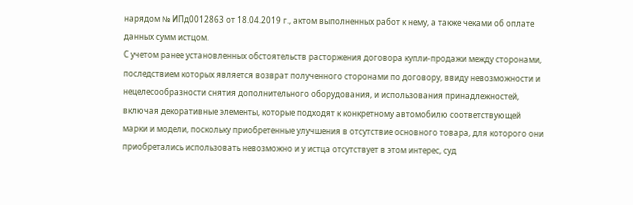нарядом № ИПд0012863 от 18.04.2019 г., актом выполненных работ к нему, а также чеками об оплате данных сумм истцом.
С учетом ранее установленных обстоятельств расторжения договора купли-продажи между сторонами, последствием которых является возврат полученного сторонами по договору, ввиду невозможности и нецелесообразности снятия дополнительного оборудования, и использования принадлежностей, включая декоративные элементы, которые подходят к конкретному автомобилю соответствующей марки и модели, поскольку приобретенные улучшения в отсутствие основного товара, для которого они приобретались использовать невозможно и у истца отсутствует в этом интерес, суд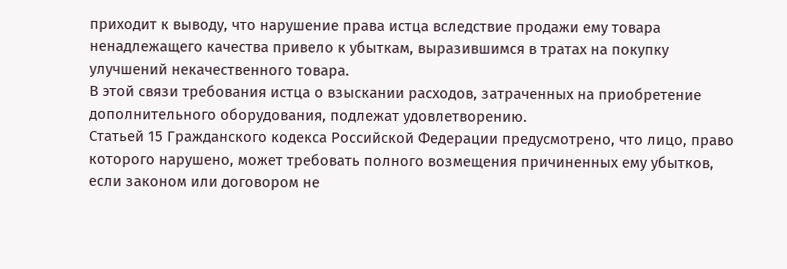приходит к выводу, что нарушение права истца вследствие продажи ему товара ненадлежащего качества привело к убыткам, выразившимся в тратах на покупку улучшений некачественного товара.
В этой связи требования истца о взыскании расходов, затраченных на приобретение дополнительного оборудования, подлежат удовлетворению.
Статьей 15 Гражданского кодекса Российской Федерации предусмотрено, что лицо, право которого нарушено, может требовать полного возмещения причиненных ему убытков, если законом или договором не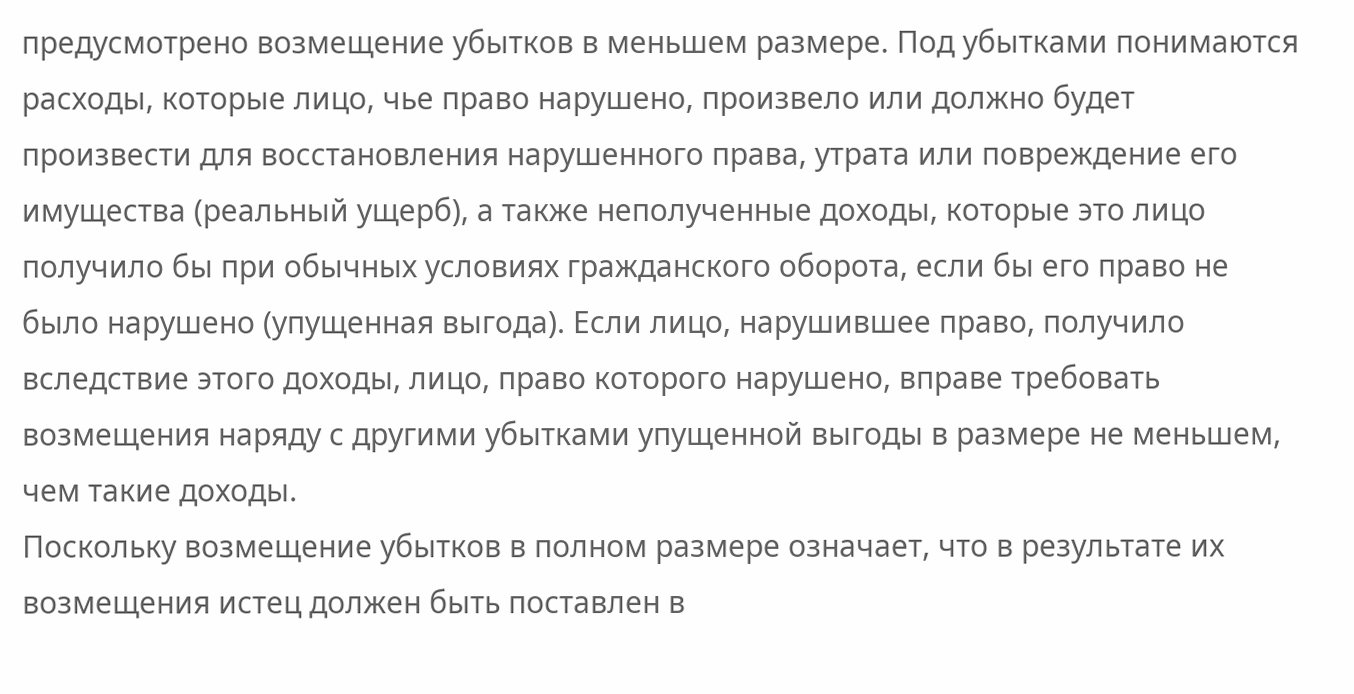предусмотрено возмещение убытков в меньшем размере. Под убытками понимаются расходы, которые лицо, чье право нарушено, произвело или должно будет произвести для восстановления нарушенного права, утрата или повреждение его имущества (реальный ущерб), а также неполученные доходы, которые это лицо получило бы при обычных условиях гражданского оборота, если бы его право не было нарушено (упущенная выгода). Если лицо, нарушившее право, получило вследствие этого доходы, лицо, право которого нарушено, вправе требовать возмещения наряду с другими убытками упущенной выгоды в размере не меньшем, чем такие доходы.
Поскольку возмещение убытков в полном размере означает, что в результате их возмещения истец должен быть поставлен в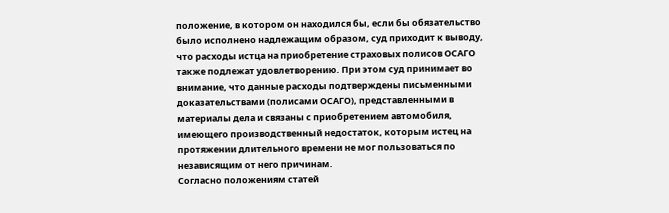положение, в котором он находился бы, если бы обязательство было исполнено надлежащим образом, суд приходит к выводу, что расходы истца на приобретение страховых полисов ОСАГО также подлежат удовлетворению. При этом суд принимает во внимание, что данные расходы подтверждены письменными доказательствами (полисами ОСАГО), представленными в материалы дела и связаны с приобретением автомобиля, имеющего производственный недостаток, которым истец на протяжении длительного времени не мог пользоваться по независящим от него причинам.
Согласно положениям статей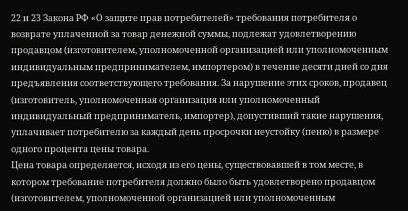22 и 23 Закона РФ «О защите прав потребителей» требования потребителя о возврате уплаченной за товар денежной суммы, подлежат удовлетворению продавцом (изготовителем, уполномоченной организацией или уполномоченным индивидуальным предпринимателем, импортером) в течение десяти дней со дня предъявления соответствующего требования. За нарушение этих сроков, продавец (изготовитель, уполномоченная организация или уполномоченный индивидуальный предприниматель, импортер), допустивший такие нарушения, уплачивает потребителю за каждый день просрочки неустойку (пеню) в размере одного процента цены товара.
Цена товара определяется, исходя из его цены, существовавшей в том месте, в котором требование потребителя должно было быть удовлетворено продавцом (изготовителем, уполномоченной организацией или уполномоченным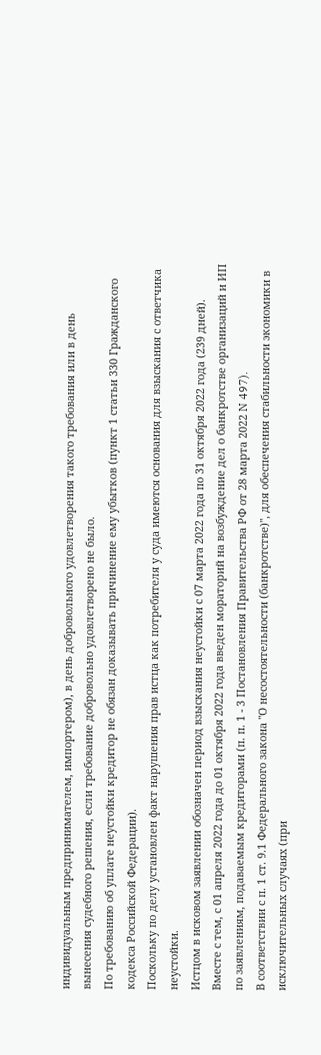индивидуальным предпринимателем, импортером), в день добровольного удовлетворения такого требования или в день вынесения судебного решения, если требование добровольно удовлетворено не было.
По требованию об уплате неустойки кредитор не обязан доказывать причинение ему убытков (пункт 1 статьи 330 Гражданского кодекса Российской Федерации).
Поскольку по делу установлен факт нарушения прав истца как потребителя у суда имеются основания для взыскания с ответчика неустойки.
Истцом в исковом заявлении обозначен период взыскания неустойки с 07 марта 2022 года по 31 октября 2022 года (239 дней).
Вместе с тем, с 01 апреля 2022 года до 01 октября 2022 года введен мораторий на возбуждение дел о банкротстве организаций и ИП по заявлениям, подаваемым кредиторами (п. п. 1 - 3 Постановления Правительства РФ от 28 марта 2022 N 497).
В соответствии с п. 1 ст. 9.1 Федерального закона "О несостоятельности (банкротстве)", для обеспечения стабильности экономики в исключительных случаях (при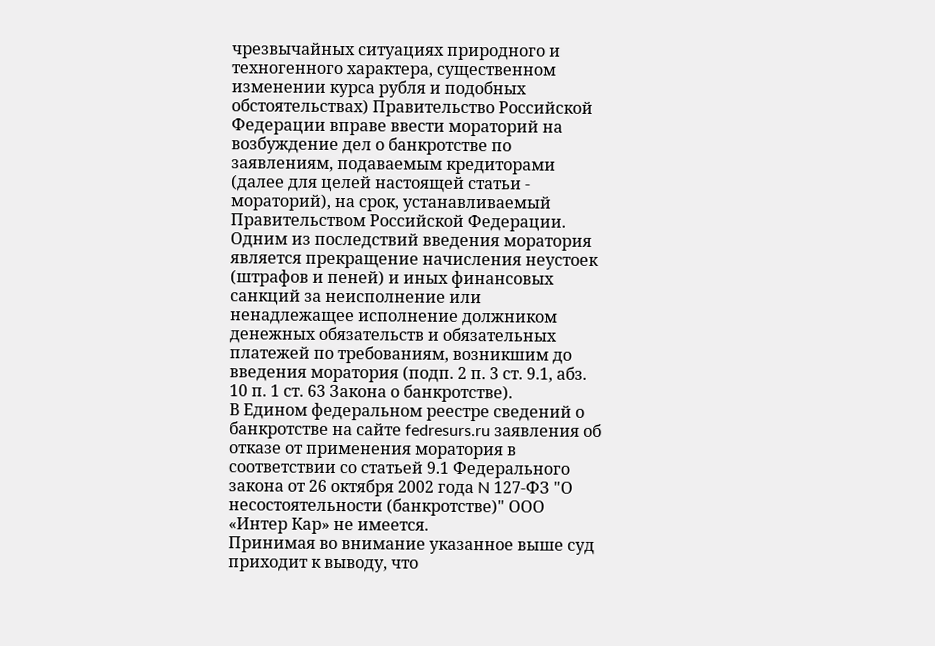чрезвычайных ситуациях природного и техногенного характера, существенном изменении курса рубля и подобных обстоятельствах) Правительство Российской Федерации вправе ввести мораторий на возбуждение дел о банкротстве по заявлениям, подаваемым кредиторами (далее для целей настоящей статьи - мораторий), на срок, устанавливаемый Правительством Российской Федерации.
Одним из последствий введения моратория является прекращение начисления неустоек (штрафов и пеней) и иных финансовых санкций за неисполнение или ненадлежащее исполнение должником денежных обязательств и обязательных платежей по требованиям, возникшим до введения моратория (подп. 2 п. 3 ст. 9.1, абз. 10 п. 1 ст. 63 Закона о банкротстве).
В Едином федеральном реестре сведений о банкротстве на сайте fedresurs.ru заявления об отказе от применения моратория в соответствии со статьей 9.1 Федерального закона от 26 октября 2002 года N 127-ФЗ "О несостоятельности (банкротстве)" ООО «Интер Кар» не имеется.
Принимая во внимание указанное выше суд приходит к выводу, что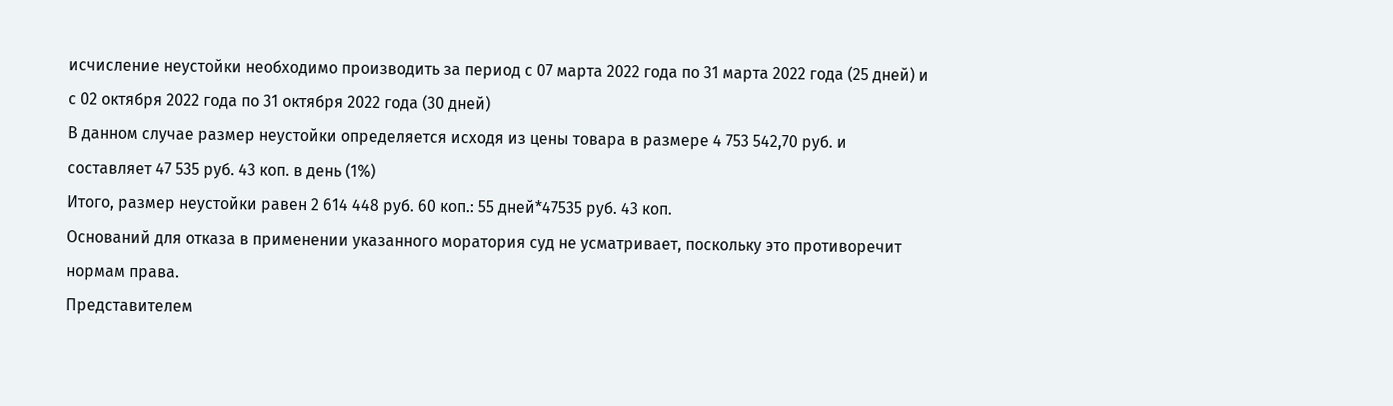исчисление неустойки необходимо производить за период с 07 марта 2022 года по 31 марта 2022 года (25 дней) и с 02 октября 2022 года по 31 октября 2022 года (30 дней)
В данном случае размер неустойки определяется исходя из цены товара в размере 4 753 542,70 руб. и составляет 47 535 руб. 43 коп. в день (1%)
Итого, размер неустойки равен 2 614 448 руб. 60 коп.: 55 дней*47535 руб. 43 коп.
Оснований для отказа в применении указанного моратория суд не усматривает, поскольку это противоречит нормам права.
Представителем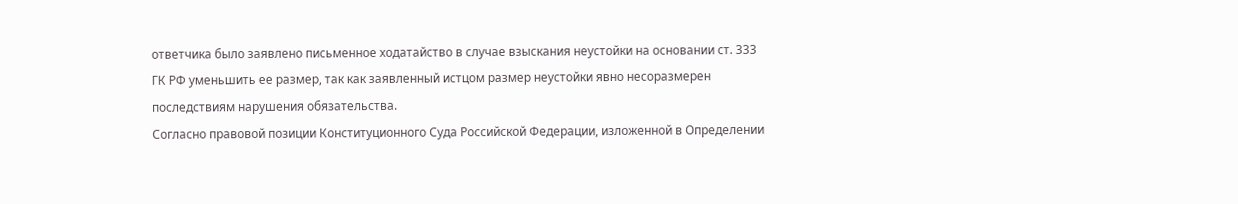ответчика было заявлено письменное ходатайство в случае взыскания неустойки на основании ст. 333 ГК РФ уменьшить ее размер, так как заявленный истцом размер неустойки явно несоразмерен последствиям нарушения обязательства.
Согласно правовой позиции Конституционного Суда Российской Федерации, изложенной в Определении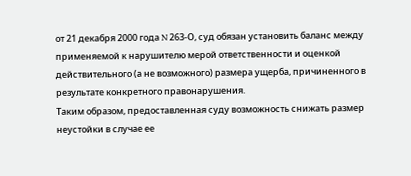от 21 декабря 2000 года N 263-О, суд обязан установить баланс между применяемой к нарушителю мерой ответственности и оценкой действительного (а не возможного) размера ущерба, причиненного в результате конкретного правонарушения.
Таким образом, предоставленная суду возможность снижать размер неустойки в случае ее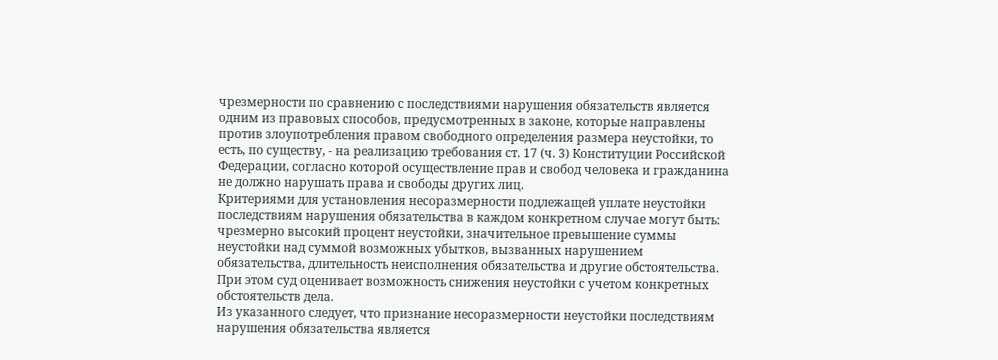чрезмерности по сравнению с последствиями нарушения обязательств является одним из правовых способов, предусмотренных в законе, которые направлены против злоупотребления правом свободного определения размера неустойки, то есть, по существу, - на реализацию требования ст. 17 (ч. 3) Конституции Российской Федерации, согласно которой осуществление прав и свобод человека и гражданина не должно нарушать права и свободы других лиц.
Критериями для установления несоразмерности подлежащей уплате неустойки последствиям нарушения обязательства в каждом конкретном случае могут быть: чрезмерно высокий процент неустойки, значительное превышение суммы неустойки над суммой возможных убытков, вызванных нарушением обязательства, длительность неисполнения обязательства и другие обстоятельства. При этом суд оценивает возможность снижения неустойки с учетом конкретных обстоятельств дела.
Из указанного следует, что признание несоразмерности неустойки последствиям нарушения обязательства является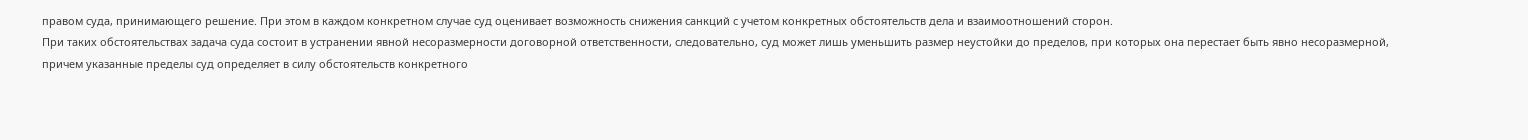правом суда, принимающего решение. При этом в каждом конкретном случае суд оценивает возможность снижения санкций с учетом конкретных обстоятельств дела и взаимоотношений сторон.
При таких обстоятельствах задача суда состоит в устранении явной несоразмерности договорной ответственности, следовательно, суд может лишь уменьшить размер неустойки до пределов, при которых она перестает быть явно несоразмерной, причем указанные пределы суд определяет в силу обстоятельств конкретного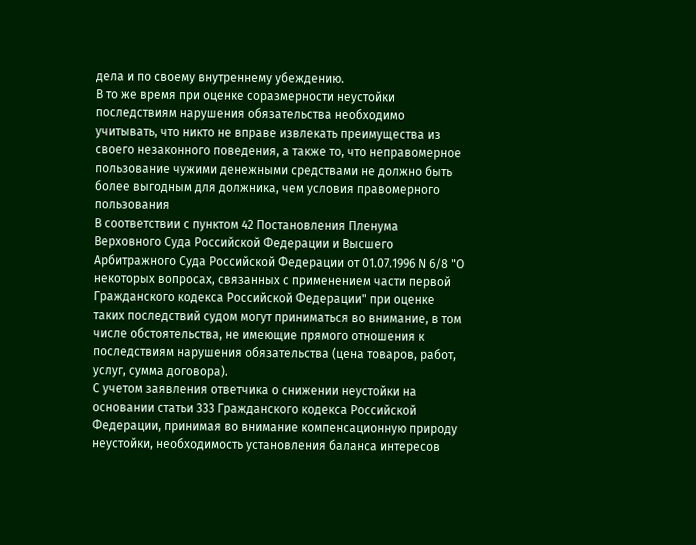дела и по своему внутреннему убеждению.
В то же время при оценке соразмерности неустойки последствиям нарушения обязательства необходимо учитывать, что никто не вправе извлекать преимущества из своего незаконного поведения, а также то, что неправомерное пользование чужими денежными средствами не должно быть более выгодным для должника, чем условия правомерного пользования
В соответствии с пунктом 42 Постановления Пленума Верховного Суда Российской Федерации и Высшего Арбитражного Суда Российской Федерации от 01.07.1996 N 6/8 "О некоторых вопросах, связанных с применением части первой Гражданского кодекса Российской Федерации" при оценке таких последствий судом могут приниматься во внимание, в том числе обстоятельства, не имеющие прямого отношения к последствиям нарушения обязательства (цена товаров, работ, услуг, сумма договора).
С учетом заявления ответчика о снижении неустойки на основании статьи 333 Гражданского кодекса Российской Федерации, принимая во внимание компенсационную природу неустойки, необходимость установления баланса интересов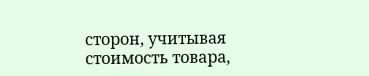сторон, учитывая стоимость товара,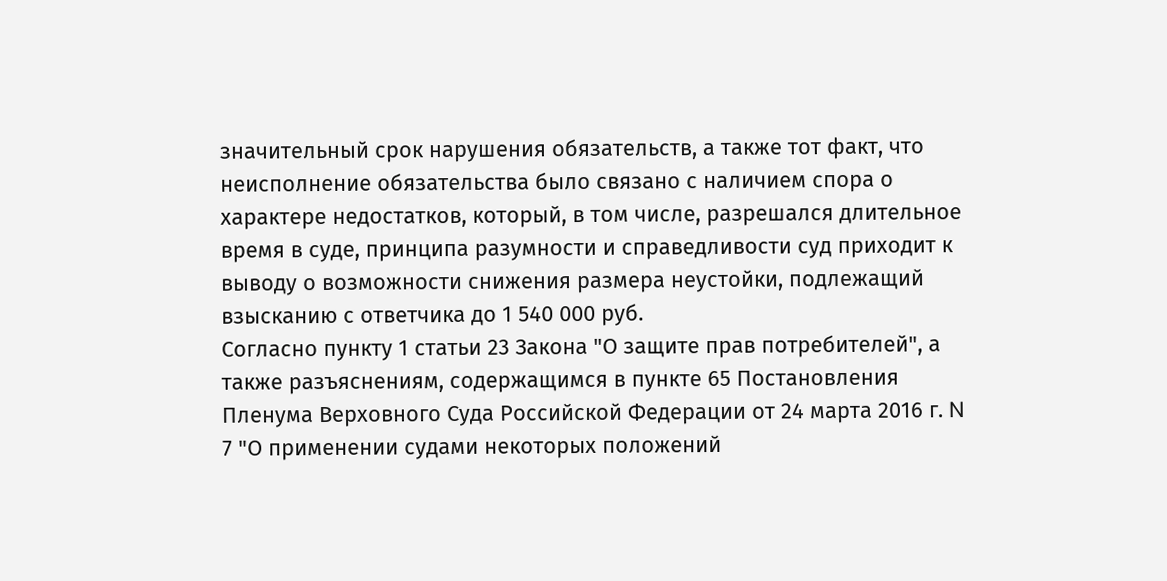значительный срок нарушения обязательств, а также тот факт, что неисполнение обязательства было связано с наличием спора о характере недостатков, который, в том числе, разрешался длительное время в суде, принципа разумности и справедливости суд приходит к выводу о возможности снижения размера неустойки, подлежащий взысканию с ответчика до 1 540 000 руб.
Согласно пункту 1 статьи 23 Закона "О защите прав потребителей", а также разъяснениям, содержащимся в пункте 65 Постановления Пленума Верховного Суда Российской Федерации от 24 марта 2016 г. N 7 "О применении судами некоторых положений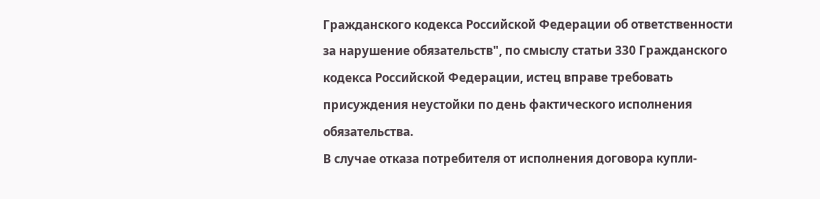Гражданского кодекса Российской Федерации об ответственности за нарушение обязательств", по смыслу статьи 330 Гражданского кодекса Российской Федерации, истец вправе требовать присуждения неустойки по день фактического исполнения обязательства.
В случае отказа потребителя от исполнения договора купли-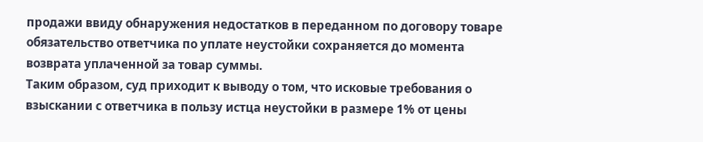продажи ввиду обнаружения недостатков в переданном по договору товаре обязательство ответчика по уплате неустойки сохраняется до момента возврата уплаченной за товар суммы.
Таким образом, суд приходит к выводу о том, что исковые требования о взыскании с ответчика в пользу истца неустойки в размере 1% от цены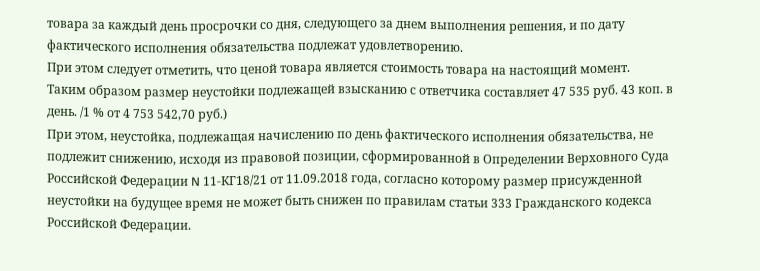товара за каждый день просрочки со дня, следующего за днем выполнения решения, и по дату фактического исполнения обязательства подлежат удовлетворению.
При этом следует отметить, что ценой товара является стоимость товара на настоящий момент.
Таким образом размер неустойки подлежащей взысканию с ответчика составляет 47 535 руб. 43 коп. в день. /1 % от 4 753 542,70 руб.)
При этом, неустойка, подлежащая начислению по день фактического исполнения обязательства, не подлежит снижению, исходя из правовой позиции, сформированной в Определении Верховного Суда Российской Федерации N 11-КГ18/21 от 11.09.2018 года, согласно которому размер присужденной неустойки на будущее время не может быть снижен по правилам статьи 333 Гражданского кодекса Российской Федерации.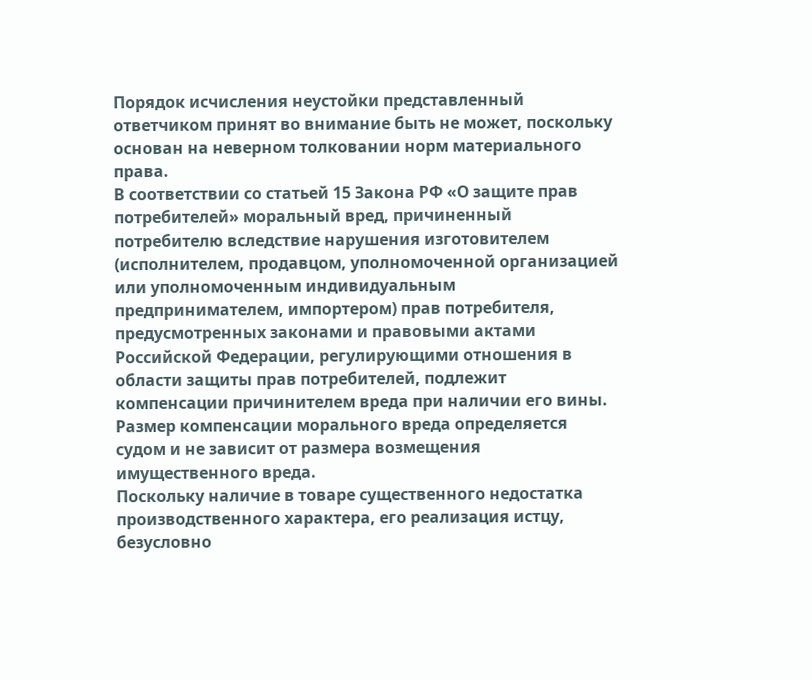Порядок исчисления неустойки представленный ответчиком принят во внимание быть не может, поскольку основан на неверном толковании норм материального права.
В соответствии со статьей 15 Закона РФ «О защите прав потребителей» моральный вред, причиненный потребителю вследствие нарушения изготовителем (исполнителем, продавцом, уполномоченной организацией или уполномоченным индивидуальным предпринимателем, импортером) прав потребителя, предусмотренных законами и правовыми актами Российской Федерации, регулирующими отношения в области защиты прав потребителей, подлежит компенсации причинителем вреда при наличии его вины. Размер компенсации морального вреда определяется судом и не зависит от размера возмещения имущественного вреда.
Поскольку наличие в товаре существенного недостатка производственного характера, его реализация истцу, безусловно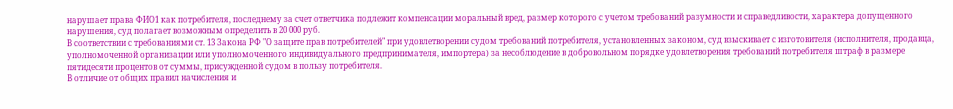нарушает права ФИО1 как потребителя, последнему за счет ответчика подлежит компенсации моральный вред, размер которого с учетом требований разумности и справедливости, характера допущенного нарушения, суд полагает возможным определить в 20 000 руб.
В соответствии с требованиями ст. 13 Закона РФ "О защите прав потребителей" при удовлетворении судом требований потребителя, установленных законом, суд взыскивает с изготовителя (исполнителя, продавца, уполномоченной организации или уполномоченного индивидуального предпринимателя, импортера) за несоблюдение в добровольном порядке удовлетворения требований потребителя штраф в размере пятидесяти процентов от суммы, присужденной судом в пользу потребителя.
В отличие от общих правил начисления и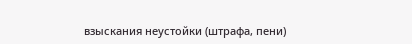взыскания неустойки (штрафа, пени)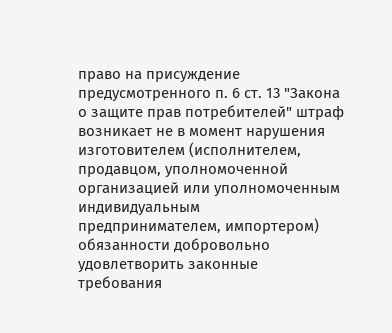право на присуждение предусмотренного п. 6 ст. 13 "Закона о защите прав потребителей" штраф возникает не в момент нарушения изготовителем (исполнителем, продавцом, уполномоченной организацией или уполномоченным индивидуальным предпринимателем, импортером) обязанности добровольно удовлетворить законные требования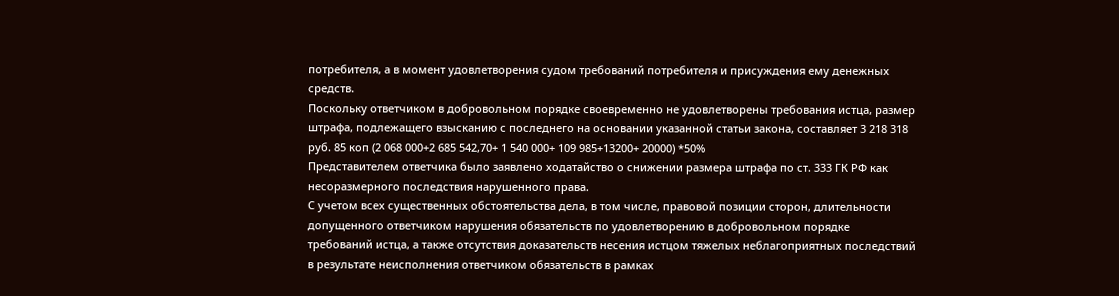потребителя, а в момент удовлетворения судом требований потребителя и присуждения ему денежных средств.
Поскольку ответчиком в добровольном порядке своевременно не удовлетворены требования истца, размер штрафа, подлежащего взысканию с последнего на основании указанной статьи закона, составляет 3 218 318 руб. 85 коп (2 068 000+2 685 542,70+ 1 540 000+ 109 985+13200+ 20000) *50%
Представителем ответчика было заявлено ходатайство о снижении размера штрафа по ст. 333 ГК РФ как несоразмерного последствия нарушенного права.
С учетом всех существенных обстоятельства дела, в том числе, правовой позиции сторон, длительности допущенного ответчиком нарушения обязательств по удовлетворению в добровольном порядке требований истца, а также отсутствия доказательств несения истцом тяжелых неблагоприятных последствий в результате неисполнения ответчиком обязательств в рамках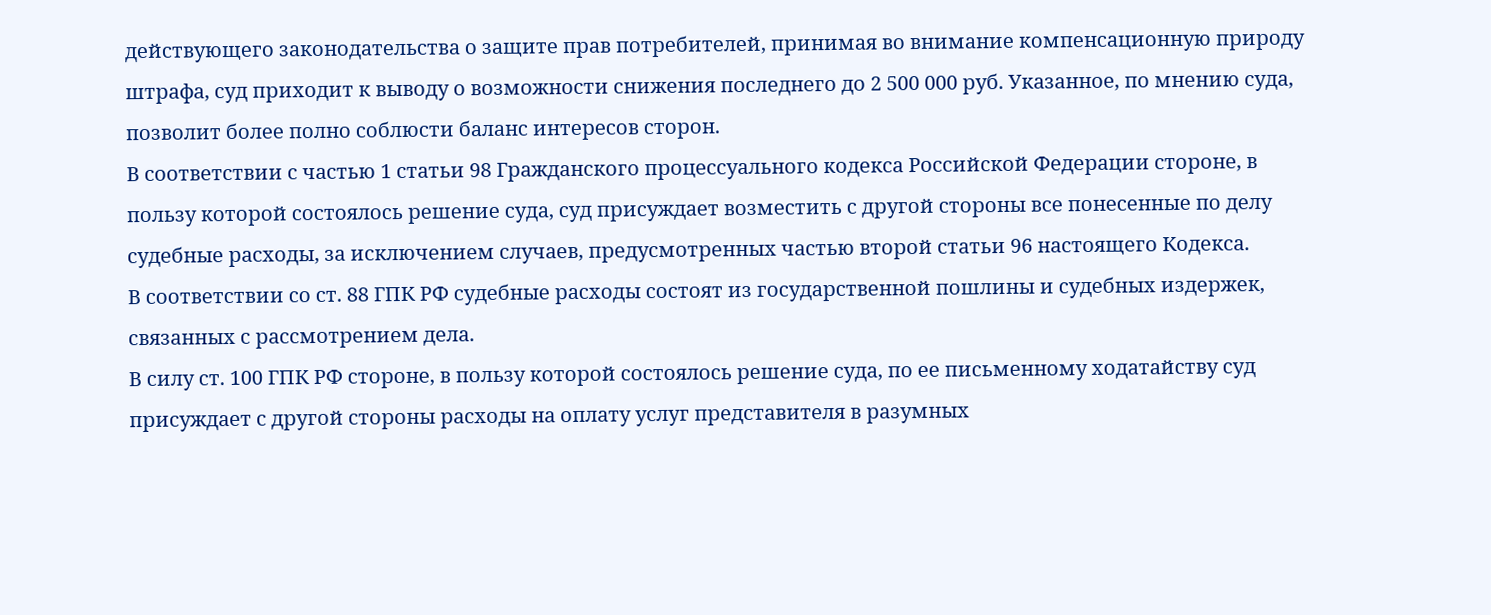действующего законодательства о защите прав потребителей, принимая во внимание компенсационную природу штрафа, суд приходит к выводу о возможности снижения последнего до 2 500 000 руб. Указанное, по мнению суда, позволит более полно соблюсти баланс интересов сторон.
В соответствии с частью 1 статьи 98 Гражданского процессуального кодекса Российской Федерации стороне, в пользу которой состоялось решение суда, суд присуждает возместить с другой стороны все понесенные по делу судебные расходы, за исключением случаев, предусмотренных частью второй статьи 96 настоящего Кодекса.
В соответствии со ст. 88 ГПК РФ судебные расходы состоят из государственной пошлины и судебных издержек, связанных с рассмотрением дела.
В силу ст. 100 ГПК РФ стороне, в пользу которой состоялось решение суда, по ее письменному ходатайству суд присуждает с другой стороны расходы на оплату услуг представителя в разумных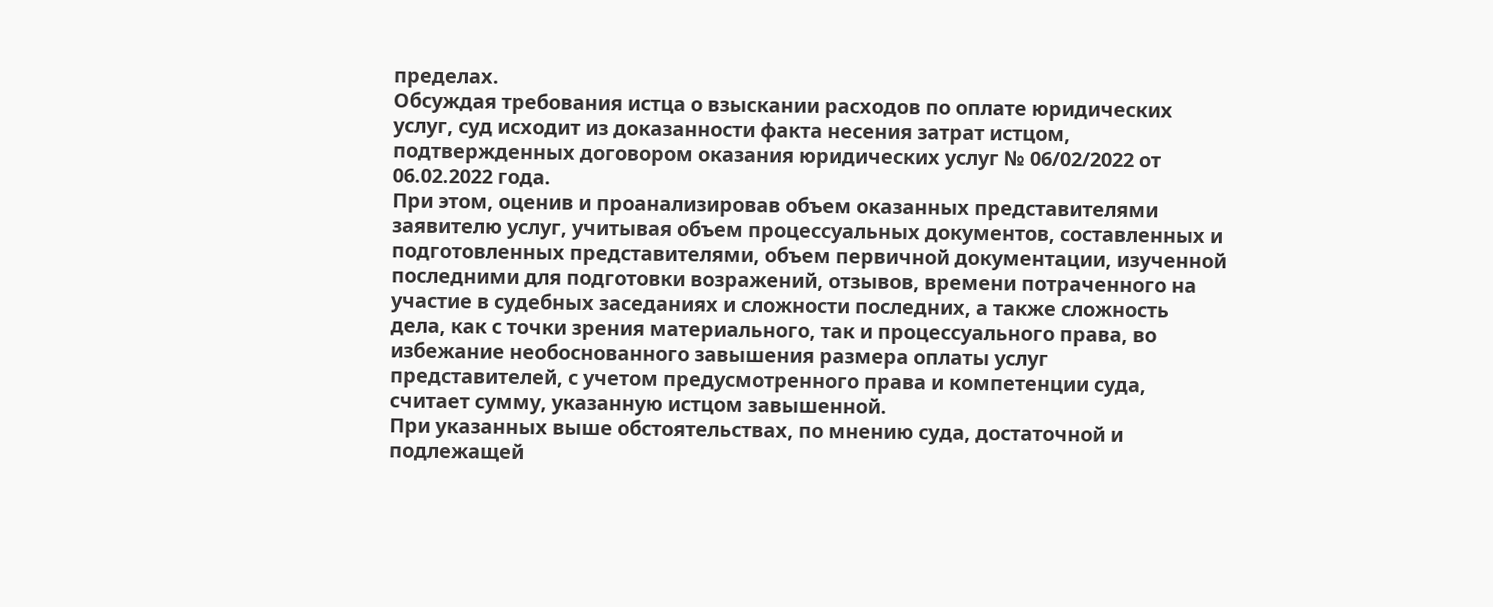пределах.
Обсуждая требования истца о взыскании расходов по оплате юридических услуг, суд исходит из доказанности факта несения затрат истцом, подтвержденных договором оказания юридических услуг № 06/02/2022 от 06.02.2022 года.
При этом, оценив и проанализировав объем оказанных представителями заявителю услуг, учитывая объем процессуальных документов, составленных и подготовленных представителями, объем первичной документации, изученной последними для подготовки возражений, отзывов, времени потраченного на участие в судебных заседаниях и сложности последних, а также сложность дела, как с точки зрения материального, так и процессуального права, во избежание необоснованного завышения размера оплаты услуг представителей, с учетом предусмотренного права и компетенции суда, считает сумму, указанную истцом завышенной.
При указанных выше обстоятельствах, по мнению суда, достаточной и подлежащей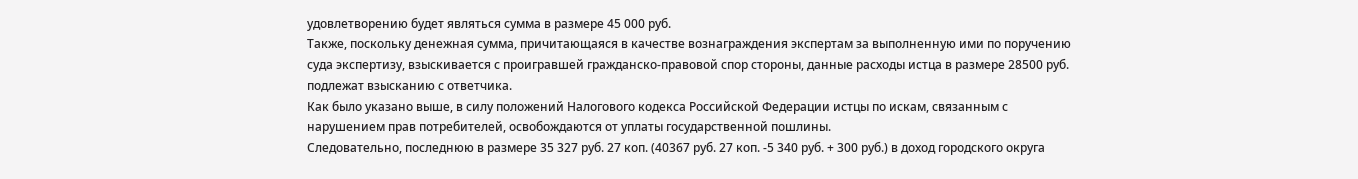удовлетворению будет являться сумма в размере 45 000 руб.
Также, поскольку денежная сумма, причитающаяся в качестве вознаграждения экспертам за выполненную ими по поручению суда экспертизу, взыскивается с проигравшей гражданско-правовой спор стороны, данные расходы истца в размере 28500 руб. подлежат взысканию с ответчика.
Как было указано выше, в силу положений Налогового кодекса Российской Федерации истцы по искам, связанным с нарушением прав потребителей, освобождаются от уплаты государственной пошлины.
Следовательно, последнюю в размере 35 327 руб. 27 коп. (40367 руб. 27 коп. -5 340 руб. + 300 руб.) в доход городского округа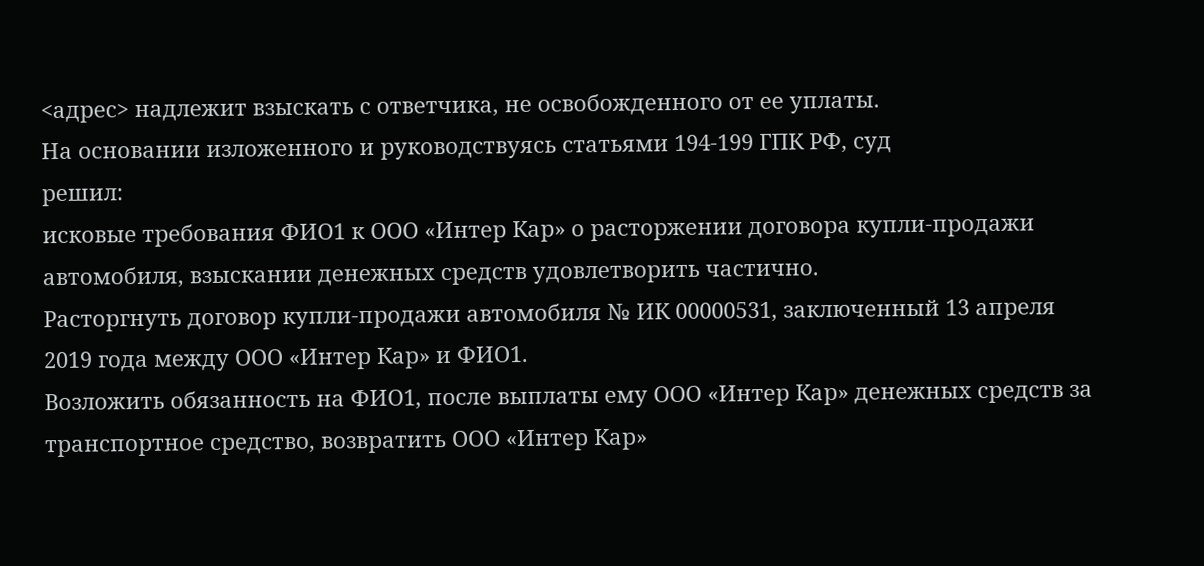<адрес> надлежит взыскать с ответчика, не освобожденного от ее уплаты.
На основании изложенного и руководствуясь статьями 194-199 ГПК РФ, суд
решил:
исковые требования ФИО1 к ООО «Интер Кар» о расторжении договора купли-продажи автомобиля, взыскании денежных средств удовлетворить частично.
Расторгнуть договор купли-продажи автомобиля № ИК 00000531, заключенный 13 апреля 2019 года между ООО «Интер Кар» и ФИО1.
Возложить обязанность на ФИО1, после выплаты ему ООО «Интер Кар» денежных средств за транспортное средство, возвратить ООО «Интер Кар»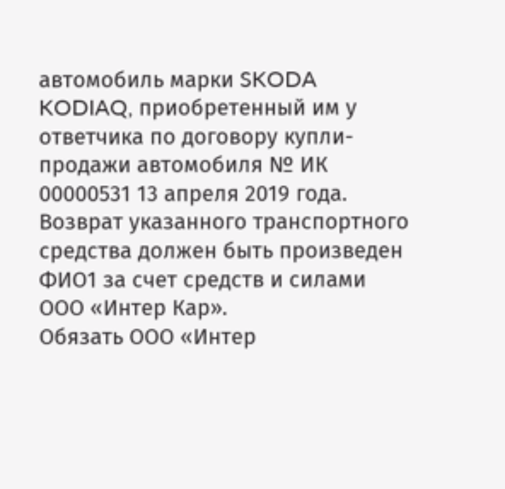автомобиль марки SKODA KODIAQ, приобретенный им у ответчика по договору купли-продажи автомобиля № ИК 00000531 13 апреля 2019 года.
Возврат указанного транспортного средства должен быть произведен ФИО1 за счет средств и силами ООО «Интер Кар».
Обязать ООО «Интер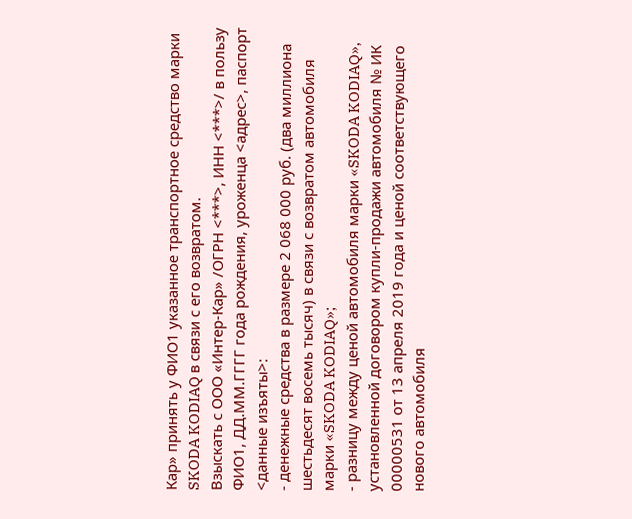Кар» принять у ФИО1 указанное транспортное средство марки SKODA KODIAQ в связи с его возвратом.
Взыскать с ООО «Интер-Кар» /ОГРН <***>, ИНН <***>/ в пользу ФИО1, ДД.ММ.ГГГГ года рождения, уроженца <адрес>, паспорт <данные изъяты>:
- денежные средства в размере 2 068 000 руб. (два миллиона шестьдесят восемь тысяч) в связи с возвратом автомобиля марки «SKODA KODIAQ»;
- разницу между ценой автомобиля марки «SKODA KODIAQ», установленной договором купли-продажи автомобиля № ИК 00000531 от 13 апреля 2019 года и ценой соответствующего нового автомобиля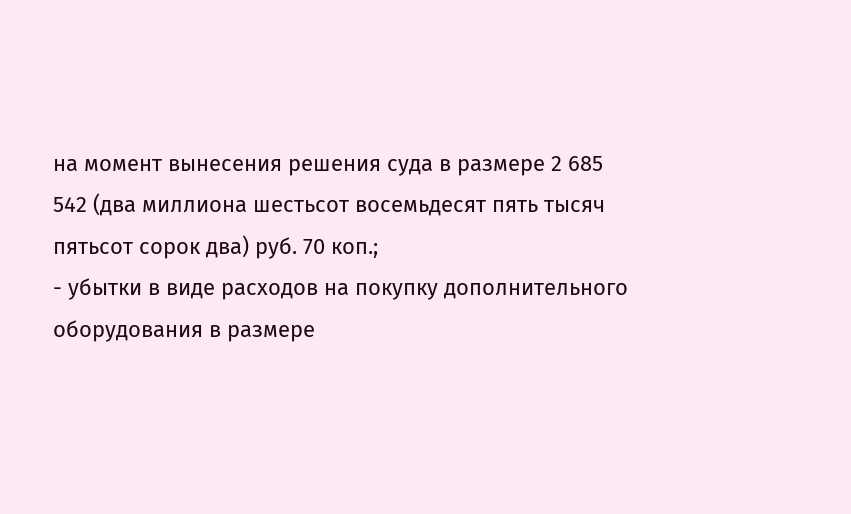на момент вынесения решения суда в размере 2 685 542 (два миллиона шестьсот восемьдесят пять тысяч пятьсот сорок два) руб. 70 коп.;
- убытки в виде расходов на покупку дополнительного оборудования в размере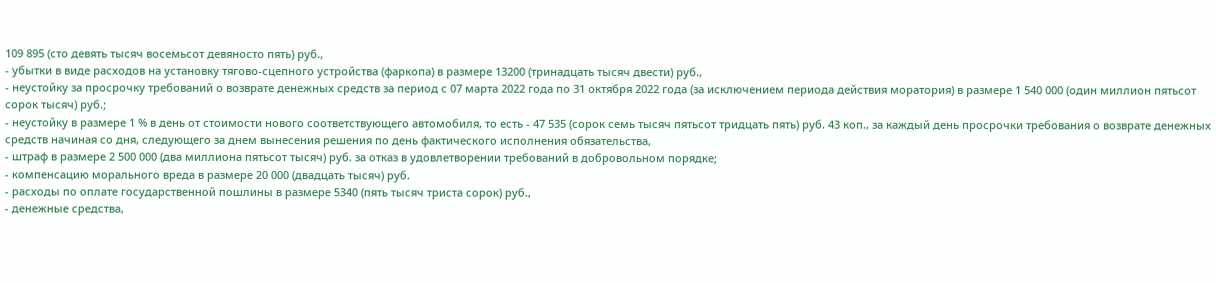109 895 (сто девять тысяч восемьсот девяносто пять) руб.,
- убытки в виде расходов на установку тягово-сцепного устройства (фаркопа) в размере 13200 (тринадцать тысяч двести) руб.,
- неустойку за просрочку требований о возврате денежных средств за период с 07 марта 2022 года по 31 октября 2022 года (за исключением периода действия моратория) в размере 1 540 000 (один миллион пятьсот сорок тысяч) руб.;
- неустойку в размере 1 % в день от стоимости нового соответствующего автомобиля, то есть - 47 535 (сорок семь тысяч пятьсот тридцать пять) руб. 43 коп., за каждый день просрочки требования о возврате денежных средств начиная со дня, следующего за днем вынесения решения по день фактического исполнения обязательства,
- штраф в размере 2 500 000 (два миллиона пятьсот тысяч) руб. за отказ в удовлетворении требований в добровольном порядке;
- компенсацию морального вреда в размере 20 000 (двадцать тысяч) руб.
- расходы по оплате государственной пошлины в размере 5340 (пять тысяч триста сорок) руб.,
- денежные средства,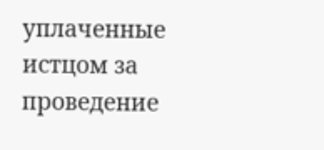уплаченные истцом за проведение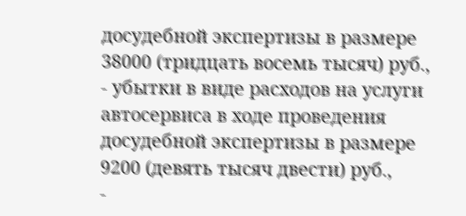досудебной экспертизы в размере 38000 (тридцать восемь тысяч) руб.,
- убытки в виде расходов на услуги автосервиса в ходе проведения досудебной экспертизы в размере 9200 (девять тысяч двести) руб.,
-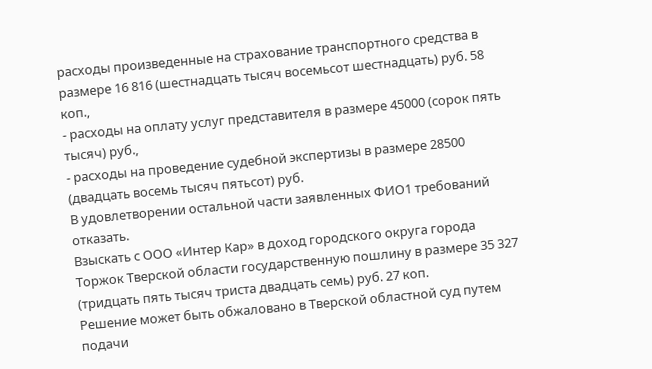расходы произведенные на страхование транспортного средства в размере 16 816 (шестнадцать тысяч восемьсот шестнадцать) руб. 58 коп.,
- расходы на оплату услуг представителя в размере 45000 (сорок пять тысяч) руб.,
- расходы на проведение судебной экспертизы в размере 28500 (двадцать восемь тысяч пятьсот) руб.
В удовлетворении остальной части заявленных ФИО1 требований отказать.
Взыскать с ООО «Интер Кар» в доход городского округа города Торжок Тверской области государственную пошлину в размере 35 327 (тридцать пять тысяч триста двадцать семь) руб. 27 коп.
Решение может быть обжаловано в Тверской областной суд путем подачи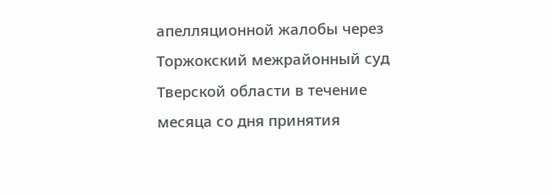апелляционной жалобы через Торжокский межрайонный суд Тверской области в течение месяца со дня принятия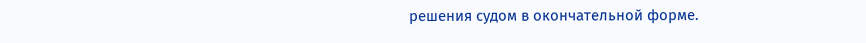решения судом в окончательной форме.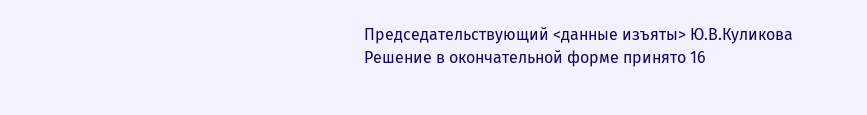Председательствующий <данные изъяты> Ю.В.Куликова
Решение в окончательной форме принято 16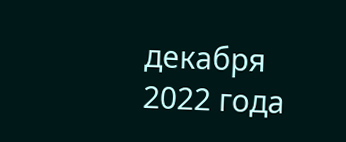декабря 2022 года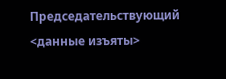Председательствующий <данные изъяты>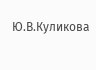Ю.В.Куликова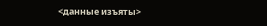<данные изъяты>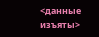<данные изъяты>